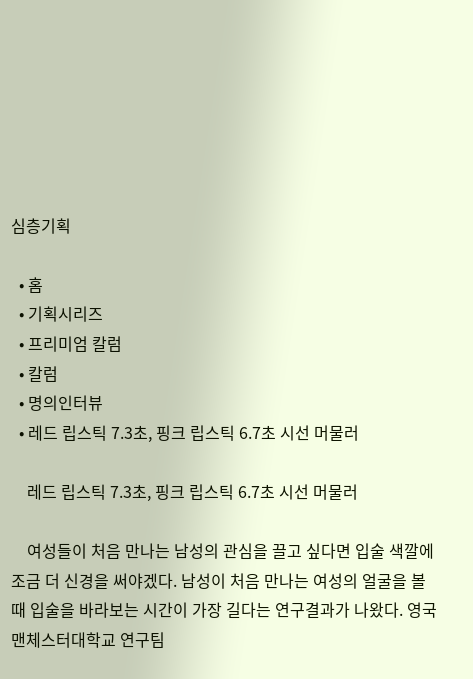심층기획

  • 홈
  • 기획시리즈
  • 프리미엄 칼럼
  • 칼럼
  • 명의인터뷰
  • 레드 립스틱 7.3초, 핑크 립스틱 6.7초 시선 머물러

    레드 립스틱 7.3초, 핑크 립스틱 6.7초 시선 머물러

    여성들이 처음 만나는 남성의 관심을 끌고 싶다면 입술 색깔에 조금 더 신경을 써야겠다. 남성이 처음 만나는 여성의 얼굴을 볼 때 입술을 바라보는 시간이 가장 길다는 연구결과가 나왔다. 영국 맨체스터대학교 연구팀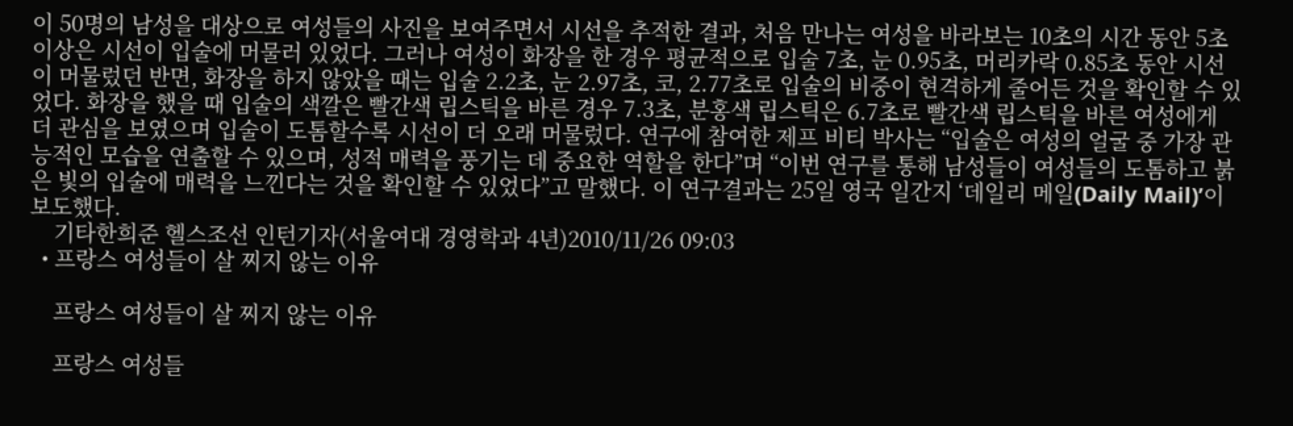이 50명의 남성을 대상으로 여성들의 사진을 보여주면서 시선을 추적한 결과, 처음 만나는 여성을 바라보는 10초의 시간 동안 5초 이상은 시선이 입술에 머물러 있었다. 그러나 여성이 화장을 한 경우 평균적으로 입술 7초, 눈 0.95초, 머리카락 0.85초 동안 시선이 머물렀던 반면, 화장을 하지 않았을 때는 입술 2.2초, 눈 2.97초, 코, 2.77초로 입술의 비중이 현격하게 줄어든 것을 확인할 수 있었다. 화장을 했을 때 입술의 색깔은 빨간색 립스틱을 바른 경우 7.3초, 분홍색 립스틱은 6.7초로 빨간색 립스틱을 바른 여성에게 더 관심을 보였으며 입술이 도톰할수록 시선이 더 오래 머물렀다. 연구에 참여한 제프 비티 박사는 “입술은 여성의 얼굴 중 가장 관능적인 모습을 연출할 수 있으며, 성적 매력을 풍기는 데 중요한 역할을 한다”며 “이번 연구를 통해 남성들이 여성들의 도톰하고 붉은 빛의 입술에 매력을 느낀다는 것을 확인할 수 있었다”고 말했다. 이 연구결과는 25일 영국 일간지 ‘데일리 메일(Daily Mail)’이 보도했다.
    기타한희준 헬스조선 인턴기자(서울여대 경영학과 4년)2010/11/26 09:03
  • 프랑스 여성들이 살 찌지 않는 이유

    프랑스 여성들이 살 찌지 않는 이유

    프랑스 여성들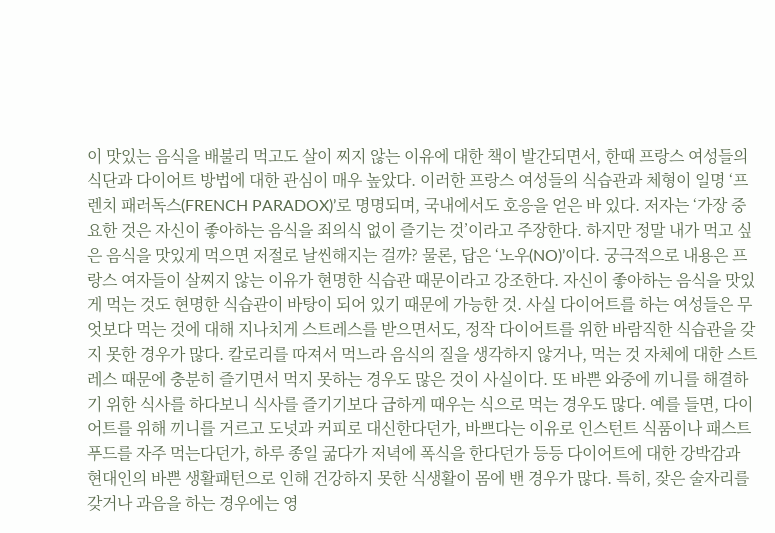이 맛있는 음식을 배불리 먹고도 살이 찌지 않는 이유에 대한 책이 발간되면서, 한때 프랑스 여성들의 식단과 다이어트 방법에 대한 관심이 매우 높았다. 이러한 프랑스 여성들의 식습관과 체형이 일명 ‘프렌치 패러독스(FRENCH PARADOX)’로 명명되며, 국내에서도 호응을 얻은 바 있다. 저자는 ‘가장 중요한 것은 자신이 좋아하는 음식을 죄의식 없이 즐기는 것’이라고 주장한다. 하지만 정말 내가 먹고 싶은 음식을 맛있게 먹으면 저절로 날씬해지는 걸까? 물론, 답은 ‘노우(NO)’이다. 궁극적으로 내용은 프랑스 여자들이 살찌지 않는 이유가 현명한 식습관 때문이라고 강조한다. 자신이 좋아하는 음식을 맛있게 먹는 것도 현명한 식습관이 바탕이 되어 있기 때문에 가능한 것. 사실 다이어트를 하는 여성들은 무엇보다 먹는 것에 대해 지나치게 스트레스를 받으면서도, 정작 다이어트를 위한 바람직한 식습관을 갖지 못한 경우가 많다. 칼로리를 따져서 먹느라 음식의 질을 생각하지 않거나, 먹는 것 자체에 대한 스트레스 때문에 충분히 즐기면서 먹지 못하는 경우도 많은 것이 사실이다. 또 바쁜 와중에 끼니를 해결하기 위한 식사를 하다보니 식사를 즐기기보다 급하게 때우는 식으로 먹는 경우도 많다. 예를 들면, 다이어트를 위해 끼니를 거르고 도넛과 커피로 대신한다던가, 바쁘다는 이유로 인스턴트 식품이나 패스트푸드를 자주 먹는다던가, 하루 종일 굶다가 저녁에 폭식을 한다던가 등등 다이어트에 대한 강박감과 현대인의 바쁜 생활패턴으로 인해 건강하지 못한 식생활이 몸에 밴 경우가 많다. 특히, 잦은 술자리를 갖거나 과음을 하는 경우에는 영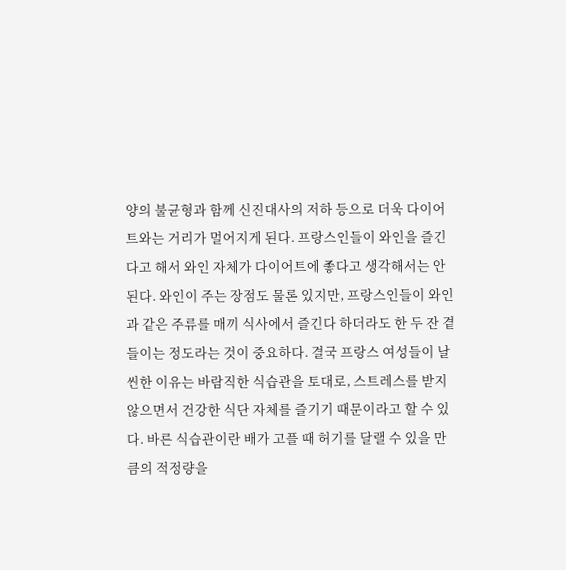양의 불균형과 함께 신진대사의 저하 등으로 더욱 다이어트와는 거리가 멀어지게 된다. 프랑스인들이 와인을 즐긴다고 해서 와인 자체가 다이어트에 좋다고 생각해서는 안 된다. 와인이 주는 장점도 물론 있지만, 프랑스인들이 와인과 같은 주류를 매끼 식사에서 즐긴다 하더라도 한 두 잔 곁들이는 정도라는 것이 중요하다. 결국 프랑스 여성들이 날씬한 이유는 바람직한 식습관을 토대로, 스트레스를 받지 않으면서 건강한 식단 자체를 즐기기 때문이라고 할 수 있다. 바른 식습관이란 배가 고플 때 허기를 달랠 수 있을 만큼의 적정량을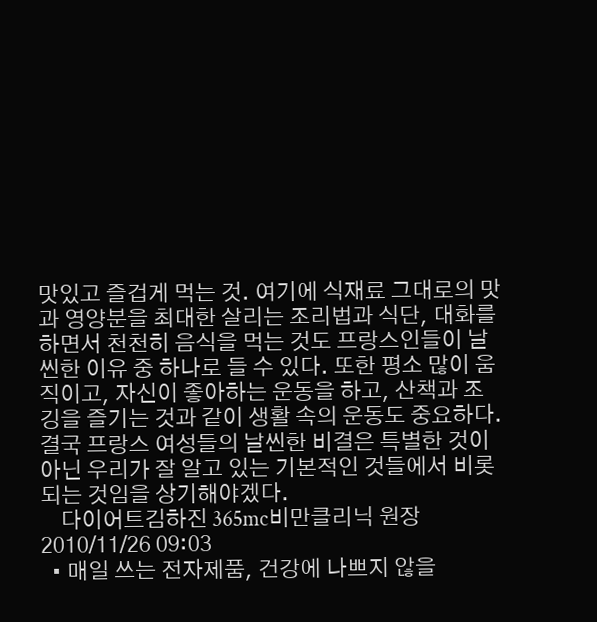맛있고 즐겁게 먹는 것. 여기에 식재료 그대로의 맛과 영양분을 최대한 살리는 조리법과 식단, 대화를 하면서 천천히 음식을 먹는 것도 프랑스인들이 날씬한 이유 중 하나로 들 수 있다. 또한 평소 많이 움직이고, 자신이 좋아하는 운동을 하고, 산책과 조깅을 즐기는 것과 같이 생활 속의 운동도 중요하다. 결국 프랑스 여성들의 날씬한 비결은 특별한 것이 아닌 우리가 잘 알고 있는 기본적인 것들에서 비롯되는 것임을 상기해야겠다.
    다이어트김하진 365mc비만클리닉 원장2010/11/26 09:03
  • 매일 쓰는 전자제품, 건강에 나쁘지 않을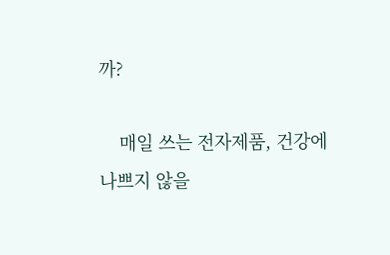까?

    매일 쓰는 전자제품, 건강에 나쁘지 않을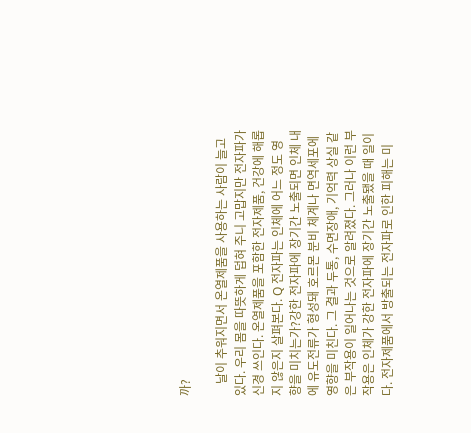까?

    날이 추워지면서 온열제품을 사용하는 사람이 늘고 있다. 우리 몸을 따뜻하게 덥혀 주니 고맙지만 전자파가 신경 쓰인다. 온열제품을 포함한 전자제품, 건강에 해롭지 않은지 살펴본다. Q 전자파는 인체에 어느 정도 영향을 미치는가?강한 전자파에 장기간 노출되면 인체 내에 유도전류가 형성돼 호르몬 분비 체계나 면역세포에 영향을 미친다. 그 결과 두통, 수면장애, 기억력 상실 같은 부작용이 일어나는 것으로 알려졌다. 그러나 이런 부작용은 인체가 강한 전자파에 장기간 노출됐을 때 일이다. 전자제품에서 방출되는 전자파로 인한 피해는 미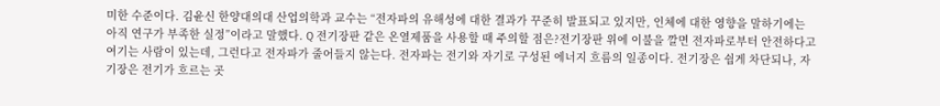미한 수준이다. 김윤신 한양대의대 산업의학과 교수는 “전자파의 유해성에 대한 결과가 꾸준히 발표되고 있지만, 인체에 대한 영향을 말하기에는 아직 연구가 부족한 실정”이라고 말했다. Q 전기장판 같은 온열제품을 사용할 때 주의할 점은?전기장판 위에 이불을 깔면 전자파로부터 안전하다고 여기는 사람이 있는데, 그런다고 전자파가 줄어들지 않는다. 전자파는 전기와 자기로 구성된 에너지 흐름의 일종이다. 전기장은 쉽게 차단되나, 자기장은 전기가 흐르는 곳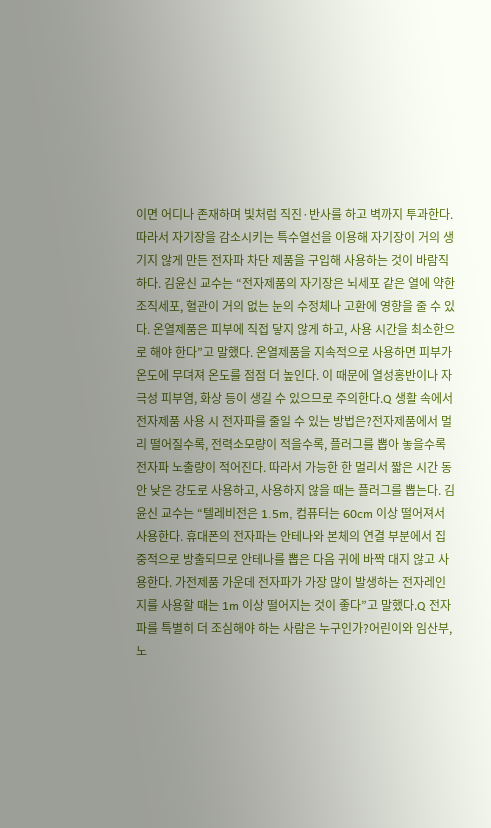이면 어디나 존재하며 빛처럼 직진·반사를 하고 벽까지 투과한다. 따라서 자기장을 감소시키는 특수열선을 이용해 자기장이 거의 생기지 않게 만든 전자파 차단 제품을 구입해 사용하는 것이 바람직하다. 김윤신 교수는 “전자제품의 자기장은 뇌세포 같은 열에 약한 조직세포, 혈관이 거의 없는 눈의 수정체나 고환에 영향을 줄 수 있다. 온열제품은 피부에 직접 닿지 않게 하고, 사용 시간을 최소한으로 해야 한다”고 말했다. 온열제품을 지속적으로 사용하면 피부가 온도에 무뎌져 온도를 점점 더 높인다. 이 때문에 열성홍반이나 자극성 피부염, 화상 등이 생길 수 있으므로 주의한다.Q 생활 속에서 전자제품 사용 시 전자파를 줄일 수 있는 방법은?전자제품에서 멀리 떨어질수록, 전력소모량이 적을수록, 플러그를 뽑아 놓을수록 전자파 노출량이 적어진다. 따라서 가능한 한 멀리서 짧은 시간 동안 낮은 강도로 사용하고, 사용하지 않을 때는 플러그를 뽑는다. 김윤신 교수는 “텔레비전은 1.5m, 컴퓨터는 60cm 이상 떨어져서 사용한다. 휴대폰의 전자파는 안테나와 본체의 연결 부분에서 집중적으로 방출되므로 안테나를 뽑은 다음 귀에 바짝 대지 않고 사용한다. 가전제품 가운데 전자파가 가장 많이 발생하는 전자레인지를 사용할 때는 1m 이상 떨어지는 것이 좋다”고 말했다.Q 전자파를 특별히 더 조심해야 하는 사람은 누구인가?어린이와 임산부, 노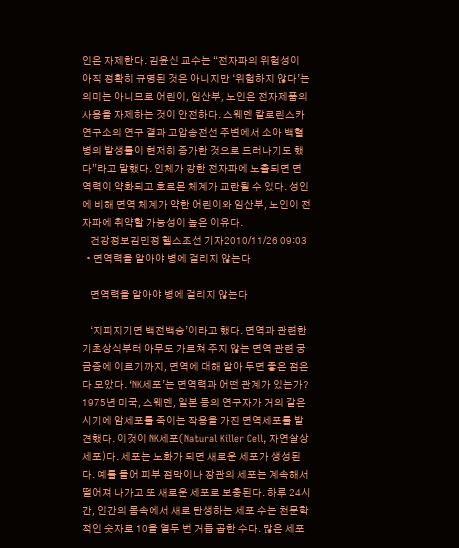인은 자제한다. 김윤신 교수는 “전자파의 위험성이 아직 정확히 규명된 것은 아니지만 ‘위험하지 않다’는 의미는 아니므로 어린이, 임산부, 노인은 전자제품의 사용을 자제하는 것이 안전하다. 스웨덴 칼로린스카연구소의 연구 결과 고압송전선 주변에서 소아 백혈병의 발생률이 현저히 증가한 것으로 드러나기도 했다”라고 말했다. 인체가 강한 전자파에 노출되면 면역력이 약화되고 호르몬 체계가 교란될 수 있다. 성인에 비해 면역 체계가 약한 어린이와 임산부, 노인이 전자파에 취약할 가능성이 높은 이유다.
    건강정보김민정 헬스조선 기자2010/11/26 09:03
  • 면역력을 알아야 병에 걸리지 않는다

    면역력을 알아야 병에 걸리지 않는다

    ‘지피지기면 백전백승’이라고 했다. 면역과 관련한 기초상식부터 아무도 가르쳐 주지 않는 면역 관련 궁금증에 이르기까지, 면역에 대해 알아 두면 좋은 점은 다 모았다. ‘NK세포’는 면역력과 어떤 관계가 있는가? 1975년 미국, 스웨덴, 일본 등의 연구자가 거의 같은 시기에 암세포를 죽이는 작용을 가진 면역세포를 발견했다. 이것이 NK세포(Natural Killer Cell, 자연살상세포)다. 세포는 노화가 되면 새로운 세포가 생성된다. 예를 들어 피부 점막이나 장관의 세포는 계속해서 떨어져 나가고 또 새로운 세포로 보충된다. 하루 24시간, 인간의 몸속에서 새로 탄생하는 세포 수는 천문학적인 숫자로 10을 열두 번 거듭 곱한 수다. 많은 세포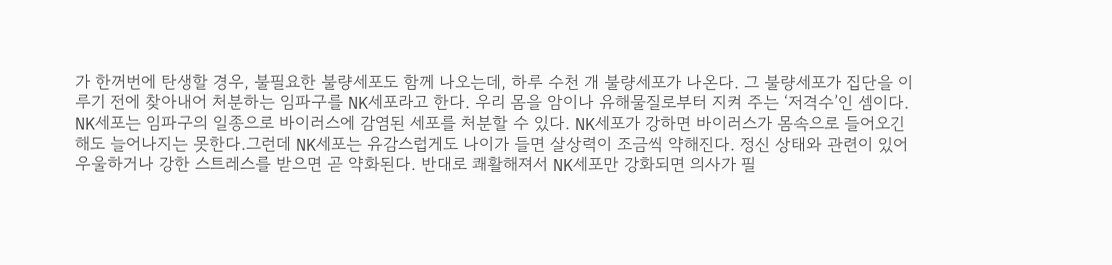가 한꺼번에 탄생할 경우, 불필요한 불량세포도 함께 나오는데, 하루 수천 개 불량세포가 나온다. 그 불량세포가 집단을 이루기 전에 찾아내어 처분하는 임파구를 NK세포라고 한다. 우리 몸을 암이나 유해물질로부터 지켜 주는 ‘저격수’인 셈이다. NK세포는 임파구의 일종으로 바이러스에 감염된 세포를 처분할 수 있다. NK세포가 강하면 바이러스가 몸속으로 들어오긴 해도 늘어나지는 못한다.그런데 NK세포는 유감스럽게도 나이가 들면 살상력이 조금씩 약해진다. 정신 상태와 관련이 있어 우울하거나 강한 스트레스를 받으면 곧 약화된다. 반대로 쾌활해져서 NK세포만 강화되면 의사가 필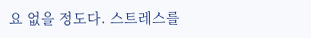요 없을 정도다. 스트레스를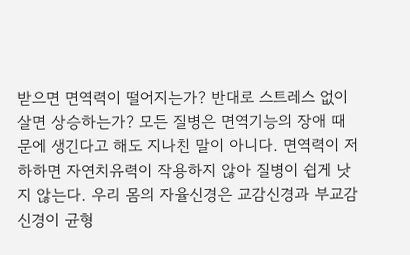받으면 면역력이 떨어지는가? 반대로 스트레스 없이 살면 상승하는가? 모든 질병은 면역기능의 장애 때문에 생긴다고 해도 지나친 말이 아니다. 면역력이 저하하면 자연치유력이 작용하지 않아 질병이 쉽게 낫지 않는다. 우리 몸의 자율신경은 교감신경과 부교감신경이 균형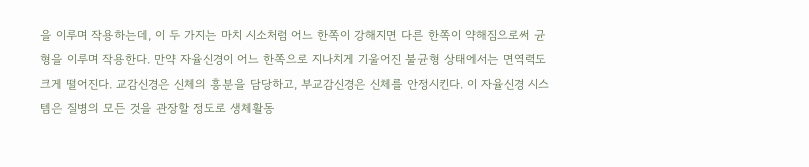을 이루며 작용하는데, 이 두 가지는 마치 시소처럼 어느 한쪽이 강해지면 다른 한쪽이 약해짐으로써 균형을 이루며 작용한다. 만약 자율신경이 어느 한쪽으로 지나치게 기울어진 불균형 상태에서는 면역력도 크게 떨어진다. 교감신경은 신체의 흥분을 담당하고, 부교감신경은 신체를 안정시킨다. 이 자율신경 시스템은 질병의 모든 것을 관장할 정도로 생체활동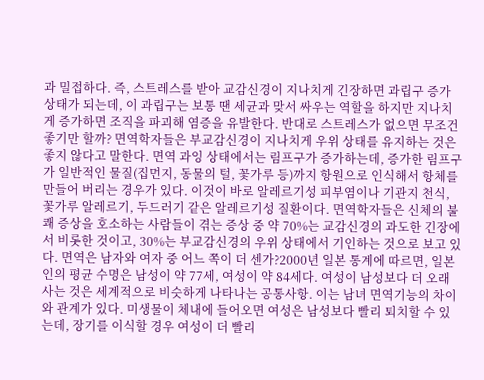과 밀접하다. 즉, 스트레스를 받아 교감신경이 지나치게 긴장하면 과립구 증가 상태가 되는데, 이 과립구는 보통 땐 세균과 맞서 싸우는 역할을 하지만 지나치게 증가하면 조직을 파괴해 염증을 유발한다. 반대로 스트레스가 없으면 무조건 좋기만 할까? 면역학자들은 부교감신경이 지나치게 우위 상태를 유지하는 것은 좋지 않다고 말한다. 면역 과잉 상태에서는 림프구가 증가하는데, 증가한 림프구가 일반적인 물질(집먼지, 동물의 털, 꽃가루 등)까지 항원으로 인식해서 항체를 만들어 버리는 경우가 있다. 이것이 바로 알레르기성 피부염이나 기관지 천식, 꽃가루 알레르기, 두드러기 같은 알레르기성 질환이다. 면역학자들은 신체의 불쾌 증상을 호소하는 사람들이 겪는 증상 중 약 70%는 교감신경의 과도한 긴장에서 비롯한 것이고, 30%는 부교감신경의 우위 상태에서 기인하는 것으로 보고 있다. 면역은 남자와 여자 중 어느 쪽이 더 센가?2000년 일본 통계에 따르면, 일본인의 평균 수명은 남성이 약 77세, 여성이 약 84세다. 여성이 남성보다 더 오래 사는 것은 세계적으로 비슷하게 나타나는 공통사항. 이는 남녀 면역기능의 차이와 관계가 있다. 미생물이 체내에 들어오면 여성은 남성보다 빨리 퇴치할 수 있는데, 장기를 이식할 경우 여성이 더 빨리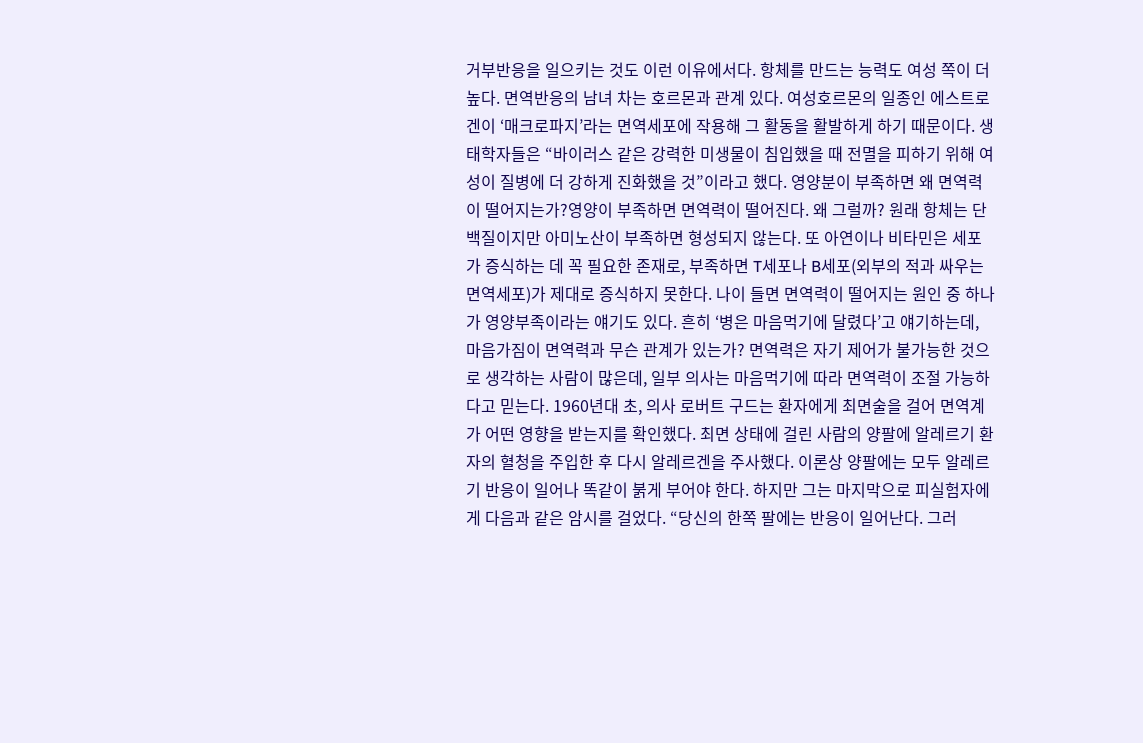거부반응을 일으키는 것도 이런 이유에서다. 항체를 만드는 능력도 여성 쪽이 더 높다. 면역반응의 남녀 차는 호르몬과 관계 있다. 여성호르몬의 일종인 에스트로겐이 ‘매크로파지’라는 면역세포에 작용해 그 활동을 활발하게 하기 때문이다. 생태학자들은 “바이러스 같은 강력한 미생물이 침입했을 때 전멸을 피하기 위해 여성이 질병에 더 강하게 진화했을 것”이라고 했다. 영양분이 부족하면 왜 면역력이 떨어지는가?영양이 부족하면 면역력이 떨어진다. 왜 그럴까? 원래 항체는 단백질이지만 아미노산이 부족하면 형성되지 않는다. 또 아연이나 비타민은 세포가 증식하는 데 꼭 필요한 존재로, 부족하면 T세포나 B세포(외부의 적과 싸우는 면역세포)가 제대로 증식하지 못한다. 나이 들면 면역력이 떨어지는 원인 중 하나가 영양부족이라는 얘기도 있다. 흔히 ‘병은 마음먹기에 달렸다’고 얘기하는데, 마음가짐이 면역력과 무슨 관계가 있는가? 면역력은 자기 제어가 불가능한 것으로 생각하는 사람이 많은데, 일부 의사는 마음먹기에 따라 면역력이 조절 가능하다고 믿는다. 1960년대 초, 의사 로버트 구드는 환자에게 최면술을 걸어 면역계가 어떤 영향을 받는지를 확인했다. 최면 상태에 걸린 사람의 양팔에 알레르기 환자의 혈청을 주입한 후 다시 알레르겐을 주사했다. 이론상 양팔에는 모두 알레르기 반응이 일어나 똑같이 붉게 부어야 한다. 하지만 그는 마지막으로 피실험자에게 다음과 같은 암시를 걸었다. “당신의 한쪽 팔에는 반응이 일어난다. 그러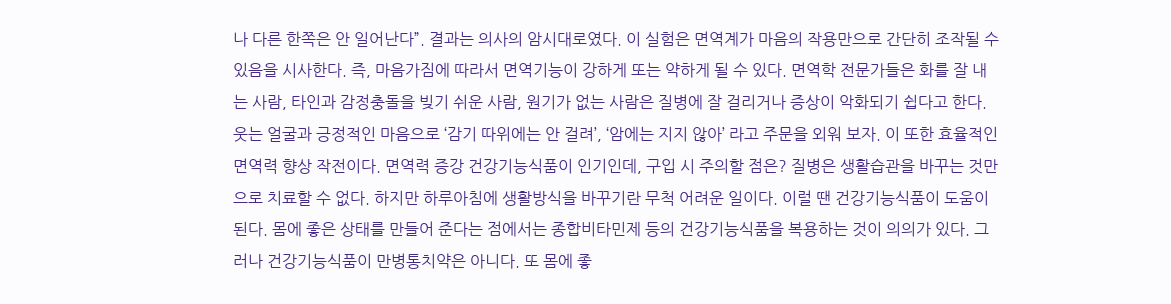나 다른 한쪽은 안 일어난다”. 결과는 의사의 암시대로였다. 이 실험은 면역계가 마음의 작용만으로 간단히 조작될 수 있음을 시사한다. 즉, 마음가짐에 따라서 면역기능이 강하게 또는 약하게 될 수 있다. 면역학 전문가들은 화를 잘 내는 사람, 타인과 감정충돌을 빚기 쉬운 사람, 원기가 없는 사람은 질병에 잘 걸리거나 증상이 악화되기 쉽다고 한다. 웃는 얼굴과 긍정적인 마음으로 ‘감기 따위에는 안 걸려’, ‘암에는 지지 않아’ 라고 주문을 외워 보자. 이 또한 효율적인 면역력 향상 작전이다. 면역력 증강 건강기능식품이 인기인데, 구입 시 주의할 점은? 질병은 생활습관을 바꾸는 것만으로 치료할 수 없다. 하지만 하루아침에 생활방식을 바꾸기란 무척 어려운 일이다. 이럴 땐 건강기능식품이 도움이 된다. 몸에 좋은 상태를 만들어 준다는 점에서는 종합비타민제 등의 건강기능식품을 복용하는 것이 의의가 있다. 그러나 건강기능식품이 만병통치약은 아니다. 또 몸에 좋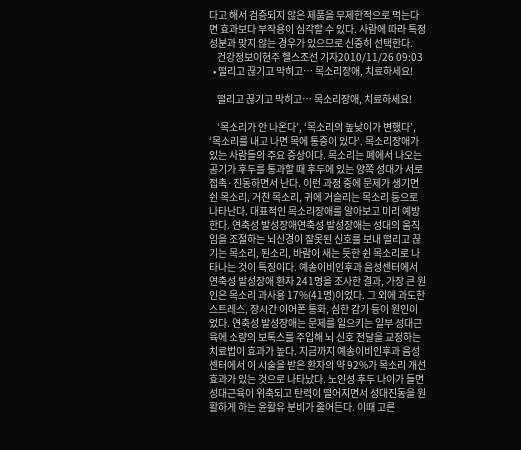다고 해서 검증되지 않은 제품을 무제한적으로 먹는다면 효과보다 부작용이 심각할 수 있다. 사람에 따라 특정 성분과 맞지 않는 경우가 있으므로 신중히 선택한다.
    건강정보이현주 헬스조선 기자2010/11/26 09:03
  • 떨리고 끊기고 막히고… 목소리장애, 치료하세요!

    떨리고 끊기고 막히고… 목소리장애, 치료하세요!

    ‘목소리가 안 나온다’, ‘목소리의 높낮이가 변했다’, ‘목소리를 내고 나면 목에 통증이 있다’. 목소리장애가 있는 사람들의 주요 증상이다. 목소리는 폐에서 나오는 공기가 후두를 통과할 때 후두에 있는 양쪽 성대가 서로 접촉·진동하면서 난다. 이런 과정 중에 문제가 생기면 쉰 목소리, 거친 목소리, 귀에 거슬리는 목소리 등으로 나타난다. 대표적인 목소리장애를 알아보고 미리 예방한다. 연축성 발성장애연축성 발성장애는 성대의 움직임을 조절하는 뇌신경이 잘못된 신호를 보내 떨리고 끊기는 목소리, 된소리, 바람이 새는 듯한 쉰 목소리로 나타나는 것이 특징이다. 예송이비인후과 음성센터에서 연축성 발성장애 환자 241명을 조사한 결과, 가장 큰 원인은 목소리 과사용 17%(41명)이었다. 그 외에 과도한 스트레스, 장시간 이어폰 통화, 심한 감기 등이 원인이었다. 연축성 발성장애는 문제를 일으키는 일부 성대근육에 소량의 보톡스를 주입해 뇌 신호 전달을 교정하는 치료법이 효과가 높다. 지금까지 예송이비인후과 음성센터에서 이 시술을 받은 환자의 약 92%가 목소리 개선 효과가 있는 것으로 나타났다. 노인성 후두 나이가 들면 성대근육이 위축되고 탄력이 떨어지면서 성대진동을 원활하게 하는 윤활유 분비가 줄어든다. 이때 고른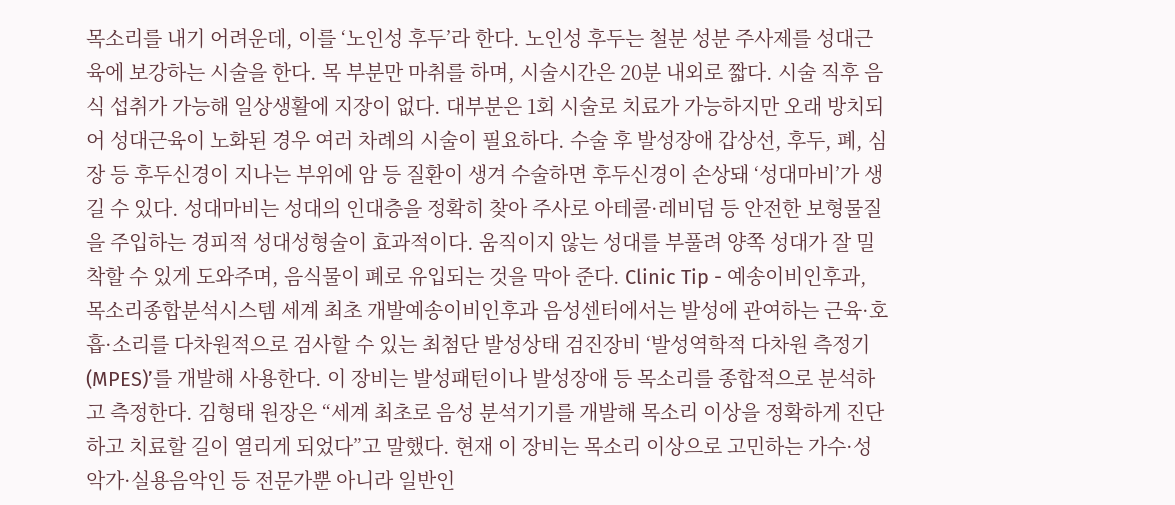목소리를 내기 어려운데, 이를 ‘노인성 후두’라 한다. 노인성 후두는 철분 성분 주사제를 성대근육에 보강하는 시술을 한다. 목 부분만 마취를 하며, 시술시간은 20분 내외로 짧다. 시술 직후 음식 섭취가 가능해 일상생활에 지장이 없다. 대부분은 1회 시술로 치료가 가능하지만 오래 방치되어 성대근육이 노화된 경우 여러 차례의 시술이 필요하다. 수술 후 발성장애 갑상선, 후두, 폐, 심장 등 후두신경이 지나는 부위에 암 등 질환이 생겨 수술하면 후두신경이 손상돼 ‘성대마비’가 생길 수 있다. 성대마비는 성대의 인대층을 정확히 찾아 주사로 아테콜·레비덤 등 안전한 보형물질을 주입하는 경피적 성대성형술이 효과적이다. 움직이지 않는 성대를 부풀려 양쪽 성대가 잘 밀착할 수 있게 도와주며, 음식물이 폐로 유입되는 것을 막아 준다. Clinic Tip - 예송이비인후과, 목소리종합분석시스템 세계 최초 개발예송이비인후과 음성센터에서는 발성에 관여하는 근육·호흡·소리를 다차원적으로 검사할 수 있는 최첨단 발성상태 검진장비 ‘발성역학적 다차원 측정기(MPES)’를 개발해 사용한다. 이 장비는 발성패턴이나 발성장애 등 목소리를 종합적으로 분석하고 측정한다. 김형태 원장은 “세계 최초로 음성 분석기기를 개발해 목소리 이상을 정확하게 진단하고 치료할 길이 열리게 되었다”고 말했다. 현재 이 장비는 목소리 이상으로 고민하는 가수·성악가·실용음악인 등 전문가뿐 아니라 일반인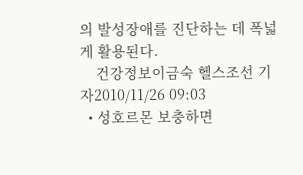의 발성장애를 진단하는 데 폭넓게 활용된다.
    건강정보이금숙 헬스조선 기자2010/11/26 09:03
  • 성호르몬 보충하면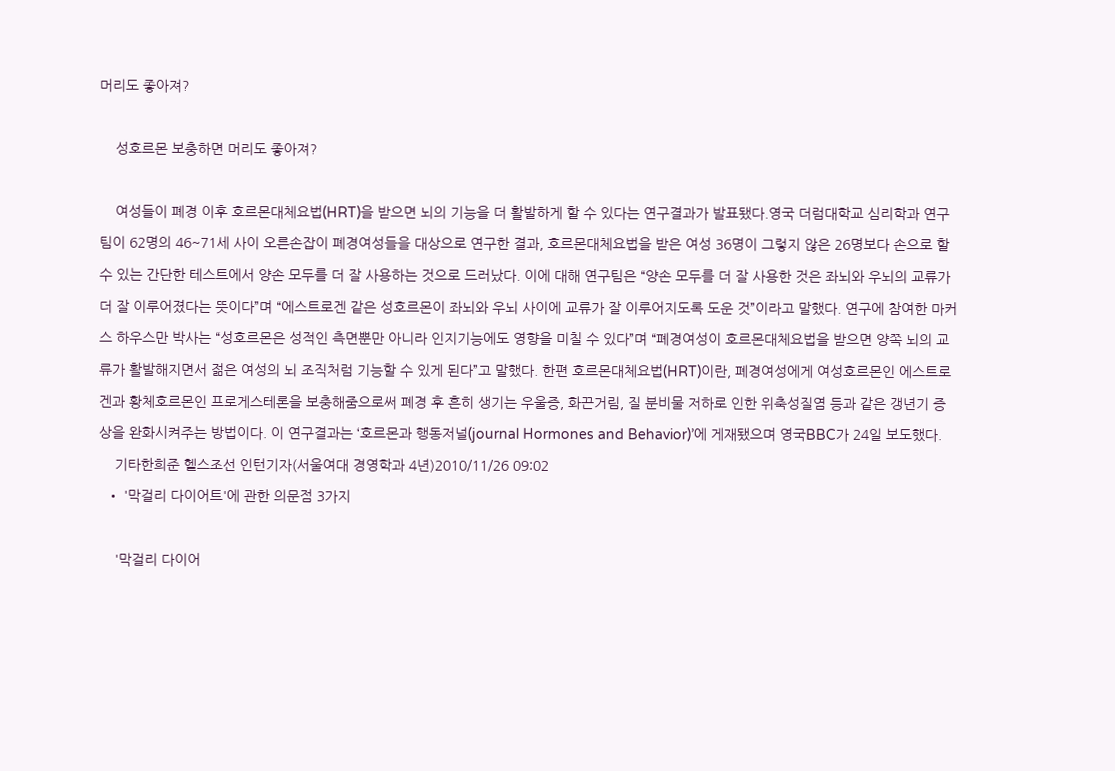머리도 좋아져?

    성호르몬 보충하면 머리도 좋아져?

    여성들이 폐경 이후 호르몬대체요법(HRT)을 받으면 뇌의 기능을 더 활발하게 할 수 있다는 연구결과가 발표됐다.영국 더럼대학교 심리학과 연구팀이 62명의 46~71세 사이 오른손잡이 폐경여성들을 대상으로 연구한 결과, 호르몬대체요법을 받은 여성 36명이 그렇지 않은 26명보다 손으로 할 수 있는 간단한 테스트에서 양손 모두를 더 잘 사용하는 것으로 드러났다. 이에 대해 연구팀은 “양손 모두를 더 잘 사용한 것은 좌뇌와 우뇌의 교류가 더 잘 이루어졌다는 뜻이다”며 “에스트로겐 같은 성호르몬이 좌뇌와 우뇌 사이에 교류가 잘 이루어지도록 도운 것”이라고 말했다. 연구에 참여한 마커스 하우스만 박사는 “성호르몬은 성적인 측면뿐만 아니라 인지기능에도 영향을 미칠 수 있다”며 “폐경여성이 호르몬대체요법을 받으면 양쪽 뇌의 교류가 활발해지면서 젊은 여성의 뇌 조직처럼 기능할 수 있게 된다”고 말했다. 한편 호르몬대체요법(HRT)이란, 폐경여성에게 여성호르몬인 에스트로겐과 황체호르몬인 프로게스테론을 보충해줌으로써 폐경 후 흔히 생기는 우울증, 화끈거림, 질 분비물 저하로 인한 위축성질염 등과 같은 갱년기 증상을 완화시켜주는 방법이다. 이 연구결과는 ‘호르몬과 행동저널(journal Hormones and Behavior)’에 게재됐으며 영국BBC가 24일 보도했다.
    기타한희준 헬스조선 인턴기자(서울여대 경영학과 4년)2010/11/26 09:02
  • '막걸리 다이어트'에 관한 의문점 3가지

    '막걸리 다이어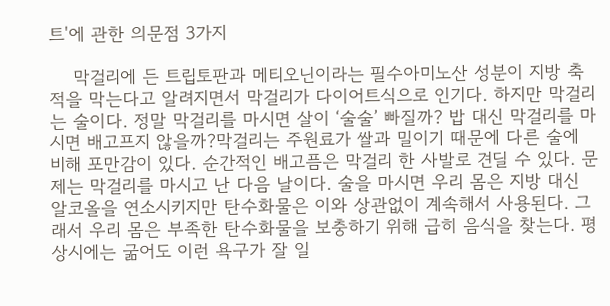트'에 관한 의문점 3가지

    막걸리에 든 트립토판과 메티오닌이라는 필수아미노산 성분이 지방 축적을 막는다고 알려지면서 막걸리가 다이어트식으로 인기다. 하지만 막걸리는 술이다. 정말 막걸리를 마시면 살이 ‘술술’ 빠질까? 밥 대신 막걸리를 마시면 배고프지 않을까?막걸리는 주원료가 쌀과 밀이기 때문에 다른 술에 비해 포만감이 있다. 순간적인 배고픔은 막걸리 한 사발로 견딜 수 있다. 문제는 막걸리를 마시고 난 다음 날이다. 술을 마시면 우리 몸은 지방 대신 알코올을 연소시키지만 탄수화물은 이와 상관없이 계속해서 사용된다. 그래서 우리 몸은 부족한 탄수화물을 보충하기 위해 급히 음식을 찾는다. 평상시에는 굶어도 이런 욕구가 잘 일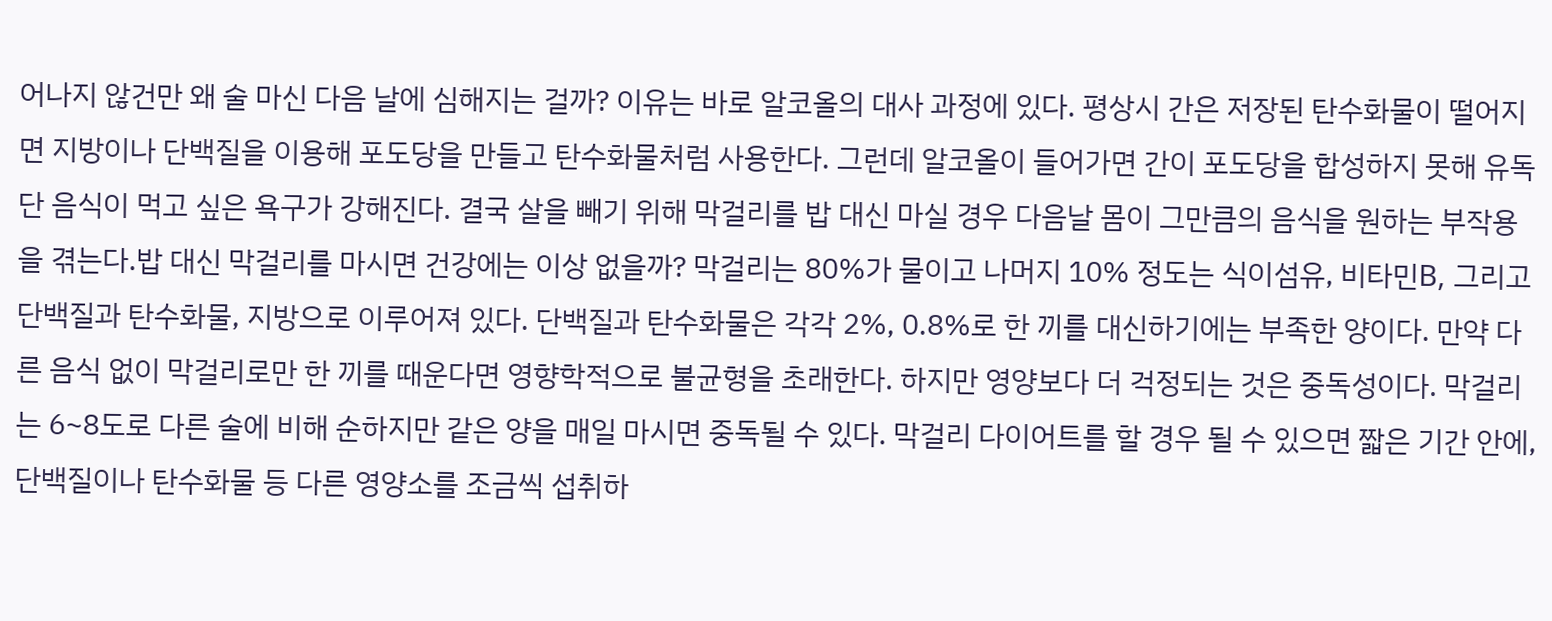어나지 않건만 왜 술 마신 다음 날에 심해지는 걸까? 이유는 바로 알코올의 대사 과정에 있다. 평상시 간은 저장된 탄수화물이 떨어지면 지방이나 단백질을 이용해 포도당을 만들고 탄수화물처럼 사용한다. 그런데 알코올이 들어가면 간이 포도당을 합성하지 못해 유독 단 음식이 먹고 싶은 욕구가 강해진다. 결국 살을 빼기 위해 막걸리를 밥 대신 마실 경우 다음날 몸이 그만큼의 음식을 원하는 부작용을 겪는다.밥 대신 막걸리를 마시면 건강에는 이상 없을까? 막걸리는 80%가 물이고 나머지 10% 정도는 식이섬유, 비타민B, 그리고 단백질과 탄수화물, 지방으로 이루어져 있다. 단백질과 탄수화물은 각각 2%, 0.8%로 한 끼를 대신하기에는 부족한 양이다. 만약 다른 음식 없이 막걸리로만 한 끼를 때운다면 영향학적으로 불균형을 초래한다. 하지만 영양보다 더 걱정되는 것은 중독성이다. 막걸리는 6~8도로 다른 술에 비해 순하지만 같은 양을 매일 마시면 중독될 수 있다. 막걸리 다이어트를 할 경우 될 수 있으면 짧은 기간 안에, 단백질이나 탄수화물 등 다른 영양소를 조금씩 섭취하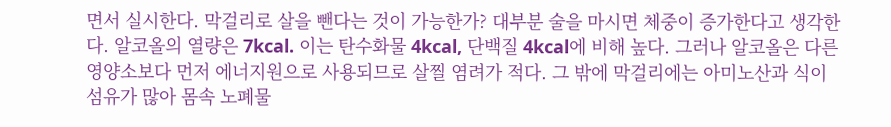면서 실시한다. 막걸리로 살을 뺀다는 것이 가능한가? 대부분 술을 마시면 체중이 증가한다고 생각한다. 알코올의 열량은 7kcal. 이는 탄수화물 4kcal, 단백질 4kcal에 비해 높다. 그러나 알코올은 다른 영양소보다 먼저 에너지원으로 사용되므로 살찔 염려가 적다. 그 밖에 막걸리에는 아미노산과 식이섬유가 많아 몸속 노폐물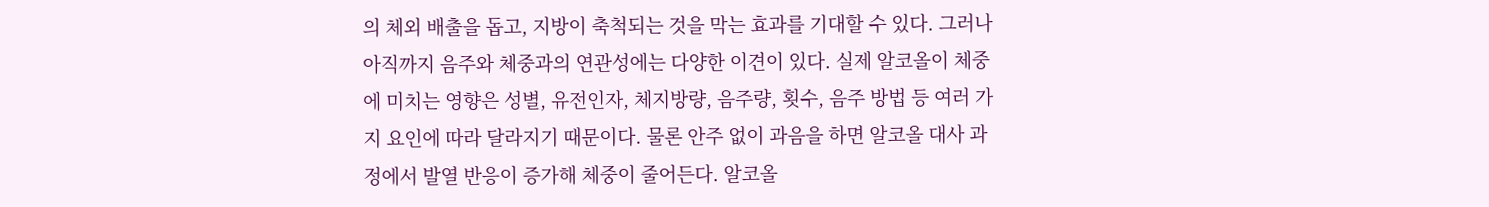의 체외 배출을 돕고, 지방이 축척되는 것을 막는 효과를 기대할 수 있다. 그러나 아직까지 음주와 체중과의 연관성에는 다양한 이견이 있다. 실제 알코올이 체중에 미치는 영향은 성별, 유전인자, 체지방량, 음주량, 횟수, 음주 방법 등 여러 가지 요인에 따라 달라지기 때문이다. 물론 안주 없이 과음을 하면 알코올 대사 과정에서 발열 반응이 증가해 체중이 줄어든다. 알코올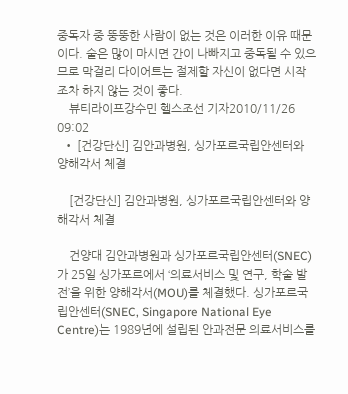중독자 중 뚱뚱한 사람이 없는 것은 이러한 이유 때문이다. 술은 많이 마시면 간이 나빠지고 중독될 수 있으므로 막걸리 다이어트는 절제할 자신이 없다면 시작조차 하지 않는 것이 좋다.
    뷰티라이프강수민 헬스조선 기자2010/11/26 09:02
  • [건강단신] 김안과병원, 싱가포르국립안센터와 양해각서 체결

    [건강단신] 김안과병원, 싱가포르국립안센터와 양해각서 체결

    건양대 김안과병원과 싱가포르국립안센터(SNEC)가 25일 싱가포르에서 ‘의료서비스 및 연구, 학술 발전’을 위한 양해각서(MOU)를 체결했다. 싱가포르국립안센터(SNEC, Singapore National Eye Centre)는 1989년에 설립된 안과전문 의료서비스를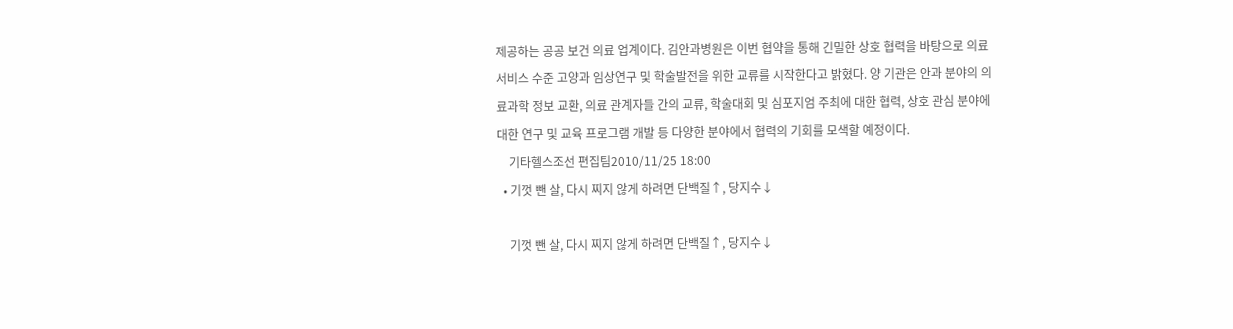제공하는 공공 보건 의료 업계이다. 김안과병원은 이번 협약을 통해 긴밀한 상호 협력을 바탕으로 의료 서비스 수준 고양과 임상연구 및 학술발전을 위한 교류를 시작한다고 밝혔다. 양 기관은 안과 분야의 의료과학 정보 교환, 의료 관계자들 간의 교류, 학술대회 및 심포지엄 주최에 대한 협력, 상호 관심 분야에 대한 연구 및 교육 프로그램 개발 등 다양한 분야에서 협력의 기회를 모색할 예정이다.
    기타헬스조선 편집팀2010/11/25 18:00
  • 기껏 뺀 살, 다시 찌지 않게 하려면 단백질↑, 당지수↓

    기껏 뺀 살, 다시 찌지 않게 하려면 단백질↑, 당지수↓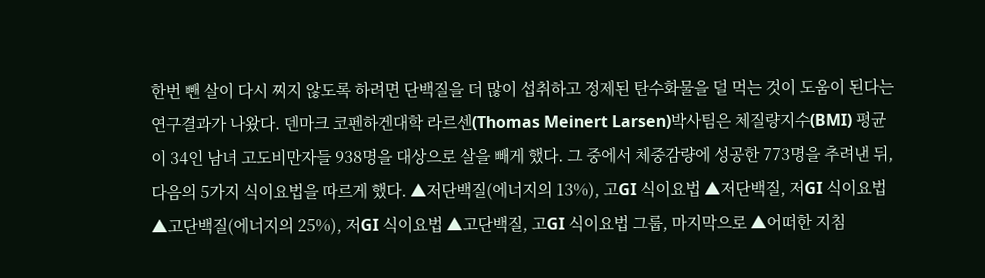한번 뺀 살이 다시 찌지 않도록 하려면 단백질을 더 많이 섭취하고 정제된 탄수화물을 덜 먹는 것이 도움이 된다는 연구결과가 나왔다. 덴마크 코펜하겐대학 라르센(Thomas Meinert Larsen)박사팀은 체질량지수(BMI) 평균이 34인 남녀 고도비만자들 938명을 대상으로 살을 빼게 했다. 그 중에서 체중감량에 성공한 773명을 추려낸 뒤, 다음의 5가지 식이요법을 따르게 했다. ▲저단백질(에너지의 13%), 고GI 식이요법 ▲저단백질, 저GI 식이요법 ▲고단백질(에너지의 25%), 저GI 식이요법 ▲고단백질, 고GI 식이요법 그룹, 마지막으로 ▲어떠한 지침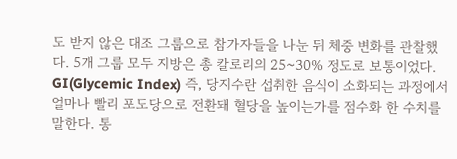도 받지 않은 대조 그룹으로 참가자들을 나눈 뒤 체중 변화를 관찰했다. 5개 그룹 모두 지방은 총 칼로리의 25~30% 정도로 보통이었다. GI(Glycemic Index) 즉, 당지수란 섭취한 음식이 소화되는 과정에서 얼마나 빨리 포도당으로 전환돼 혈당을 높이는가를 점수화 한 수치를 말한다. 통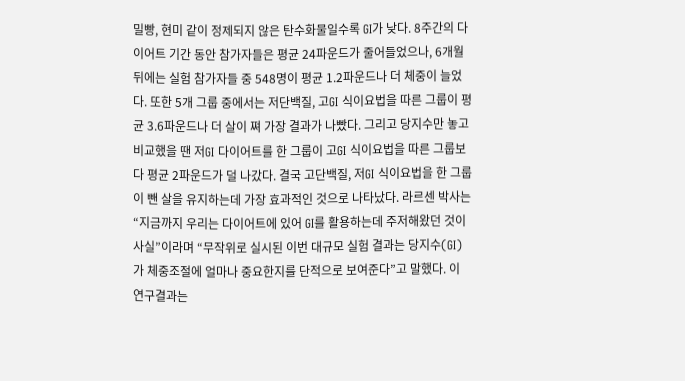밀빵, 현미 같이 정제되지 않은 탄수화물일수록 GI가 낮다. 8주간의 다이어트 기간 동안 참가자들은 평균 24파운드가 줄어들었으나, 6개월 뒤에는 실험 참가자들 중 548명이 평균 1.2파운드나 더 체중이 늘었다. 또한 5개 그룹 중에서는 저단백질, 고GI 식이요법을 따른 그룹이 평균 3.6파운드나 더 살이 쪄 가장 결과가 나빴다. 그리고 당지수만 놓고 비교했을 땐 저GI 다이어트를 한 그룹이 고GI 식이요법을 따른 그룹보다 평균 2파운드가 덜 나갔다. 결국 고단백질, 저GI 식이요법을 한 그룹이 뺀 살을 유지하는데 가장 효과적인 것으로 나타났다. 라르센 박사는 “지금까지 우리는 다이어트에 있어 GI를 활용하는데 주저해왔던 것이 사실”이라며 “무작위로 실시된 이번 대규모 실험 결과는 당지수(GI)가 체중조절에 얼마나 중요한지를 단적으로 보여준다”고 말했다. 이 연구결과는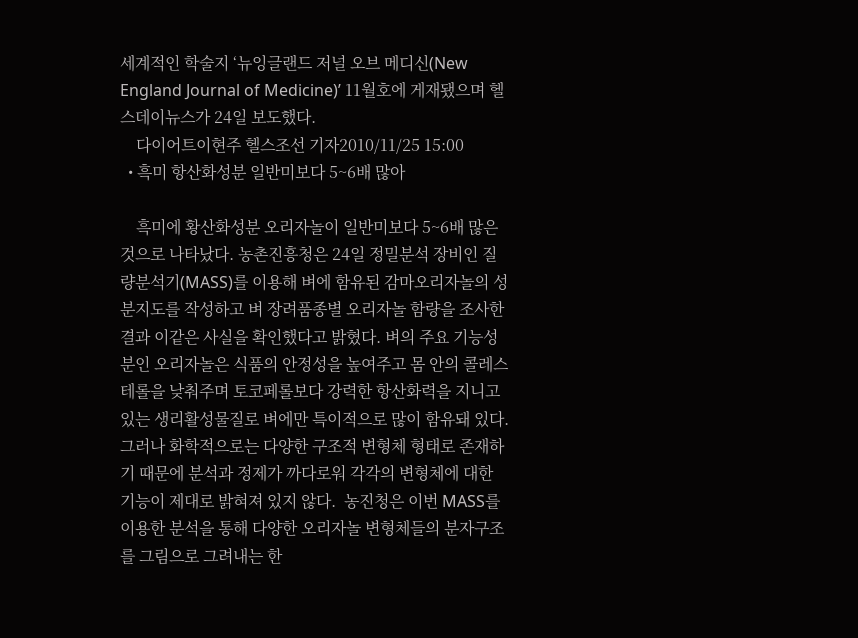세계적인 학술지 ‘뉴잉글랜드 저널 오브 메디신(New England Journal of Medicine)’ 11월호에 게재됐으며 헬스데이뉴스가 24일 보도했다.
    다이어트이현주 헬스조선 기자2010/11/25 15:00
  • 흑미 항산화성분 일반미보다 5~6배 많아

    흑미에 황산화성분 오리자놀이 일반미보다 5~6배 많은 것으로 나타났다. 농촌진흥청은 24일 정밀분석 장비인 질량분석기(MASS)를 이용해 벼에 함유된 감마오리자놀의 성분지도를 작성하고 벼 장려품종별 오리자놀 함량을 조사한 결과 이같은 사실을 확인했다고 밝혔다. 벼의 주요 기능성분인 오리자놀은 식품의 안정성을 높여주고 몸 안의 콜레스테롤을 낮춰주며 토코페롤보다 강력한 항산화력을 지니고 있는 생리활성물질로 벼에만 특이적으로 많이 함유돼 있다. 그러나 화학적으로는 다양한 구조적 변형체 형태로 존재하기 때문에 분석과 정제가 까다로워 각각의 변형체에 대한 기능이 제대로 밝혀져 있지 않다.  농진청은 이번 MASS를 이용한 분석을 통해 다양한 오리자놀 변형체들의 분자구조를 그림으로 그려내는 한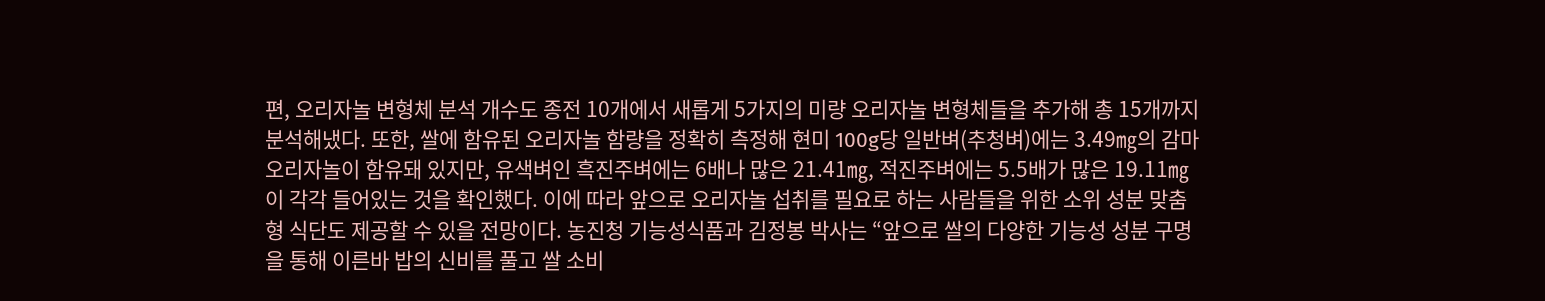편, 오리자놀 변형체 분석 개수도 종전 10개에서 새롭게 5가지의 미량 오리자놀 변형체들을 추가해 총 15개까지 분석해냈다. 또한, 쌀에 함유된 오리자놀 함량을 정확히 측정해 현미 100g당 일반벼(추청벼)에는 3.49㎎의 감마오리자놀이 함유돼 있지만, 유색벼인 흑진주벼에는 6배나 많은 21.41㎎, 적진주벼에는 5.5배가 많은 19.11㎎이 각각 들어있는 것을 확인했다. 이에 따라 앞으로 오리자놀 섭취를 필요로 하는 사람들을 위한 소위 성분 맞춤형 식단도 제공할 수 있을 전망이다. 농진청 기능성식품과 김정봉 박사는 “앞으로 쌀의 다양한 기능성 성분 구명을 통해 이른바 밥의 신비를 풀고 쌀 소비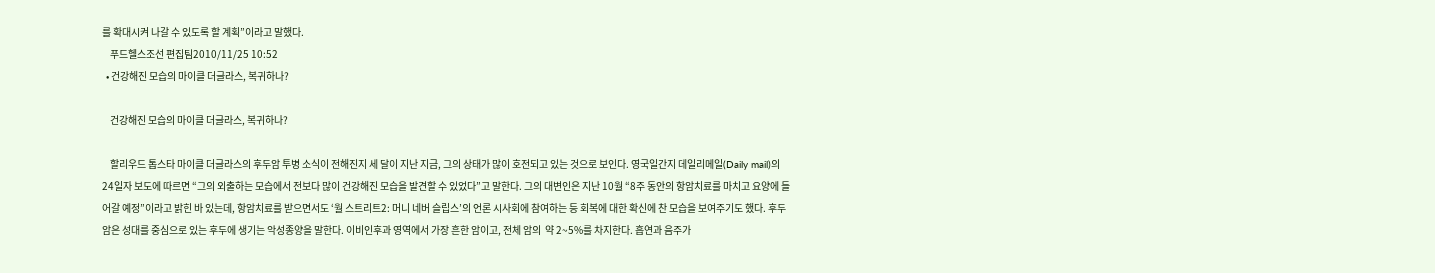를 확대시켜 나갈 수 있도록 할 계획”이라고 말했다.
    푸드헬스조선 편집팀2010/11/25 10:52
  • 건강해진 모습의 마이클 더글라스, 복귀하나?

    건강해진 모습의 마이클 더글라스, 복귀하나?

    할리우드 톱스타 마이클 더글라스의 후두암 투병 소식이 전해진지 세 달이 지난 지금, 그의 상태가 많이 호전되고 있는 것으로 보인다. 영국일간지 데일리메일(Daily mail)의 24일자 보도에 따르면 “그의 외출하는 모습에서 전보다 많이 건강해진 모습을 발견할 수 있었다”고 말한다. 그의 대변인은 지난 10월 “8주 동안의 항암치료를 마치고 요양에 들어갈 예정”이라고 밝힌 바 있는데, 항암치료를 받으면서도 ‘월 스트리트2: 머니 네버 슬립스’의 언론 시사회에 참여하는 등 회복에 대한 확신에 찬 모습을 보여주기도 했다. 후두암은 성대를 중심으로 있는 후두에 생기는 악성종양을 말한다. 이비인후과 영역에서 가장 흔한 암이고, 전체 암의  약 2~5%를 차지한다. 흡연과 음주가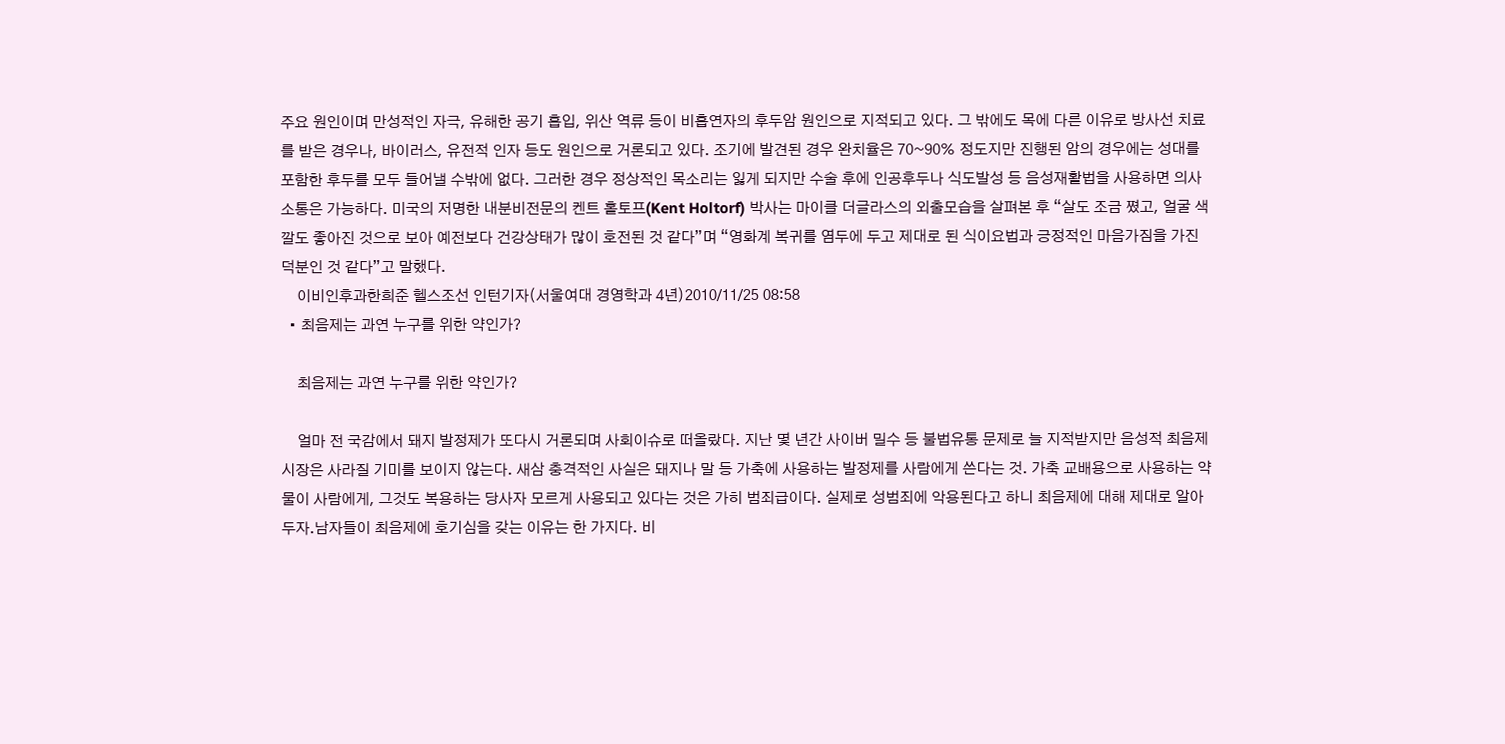주요 원인이며 만성적인 자극, 유해한 공기 흡입, 위산 역류 등이 비흡연자의 후두암 원인으로 지적되고 있다. 그 밖에도 목에 다른 이유로 방사선 치료를 받은 경우나, 바이러스, 유전적 인자 등도 원인으로 거론되고 있다. 조기에 발견된 경우 완치율은 70~90% 정도지만 진행된 암의 경우에는 성대를 포함한 후두를 모두 들어낼 수밖에 없다. 그러한 경우 정상적인 목소리는 잃게 되지만 수술 후에 인공후두나 식도발성 등 음성재활법을 사용하면 의사소통은 가능하다. 미국의 저명한 내분비전문의 켄트 홀토프(Kent Holtorf) 박사는 마이클 더글라스의 외출모습을 살펴본 후 “살도 조금 쪘고, 얼굴 색깔도 좋아진 것으로 보아 예전보다 건강상태가 많이 호전된 것 같다”며 “영화계 복귀를 염두에 두고 제대로 된 식이요법과 긍정적인 마음가짐을 가진 덕분인 것 같다”고 말했다.
    이비인후과한희준 헬스조선 인턴기자(서울여대 경영학과 4년)2010/11/25 08:58
  • 최음제는 과연 누구를 위한 약인가?

    최음제는 과연 누구를 위한 약인가?

    얼마 전 국감에서 돼지 발정제가 또다시 거론되며 사회이슈로 떠올랐다. 지난 몇 년간 사이버 밀수 등 불법유통 문제로 늘 지적받지만 음성적 최음제 시장은 사라질 기미를 보이지 않는다. 새삼 충격적인 사실은 돼지나 말 등 가축에 사용하는 발정제를 사람에게 쓴다는 것. 가축 교배용으로 사용하는 약물이 사람에게, 그것도 복용하는 당사자 모르게 사용되고 있다는 것은 가히 범죄급이다. 실제로 성범죄에 악용된다고 하니 최음제에 대해 제대로 알아두자.남자들이 최음제에 호기심을 갖는 이유는 한 가지다. 비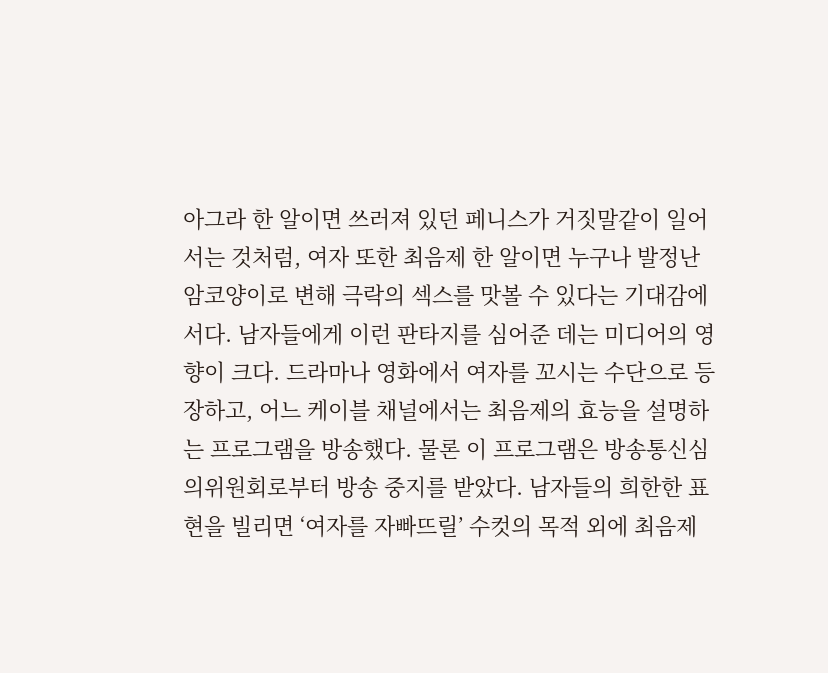아그라 한 알이면 쓰러져 있던 페니스가 거짓말같이 일어서는 것처럼, 여자 또한 최음제 한 알이면 누구나 발정난 암코양이로 변해 극락의 섹스를 맛볼 수 있다는 기대감에서다. 남자들에게 이런 판타지를 심어준 데는 미디어의 영향이 크다. 드라마나 영화에서 여자를 꼬시는 수단으로 등장하고, 어느 케이블 채널에서는 최음제의 효능을 설명하는 프로그램을 방송했다. 물론 이 프로그램은 방송통신심의위원회로부터 방송 중지를 받았다. 남자들의 희한한 표현을 빌리면 ‘여자를 자빠뜨릴’ 수컷의 목적 외에 최음제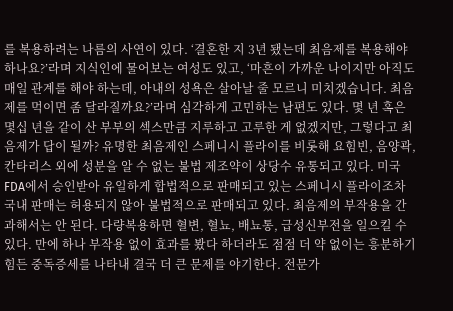를 복용하려는 나름의 사연이 있다. ‘결혼한 지 3년 됐는데 최음제를 복용해야 하나요?’라며 지식인에 물어보는 여성도 있고, ‘마흔이 가까운 나이지만 아직도 매일 관계를 해야 하는데, 아내의 성욕은 살아날 줄 모르니 미치겠습니다. 최음제를 먹이면 좀 달라질까요?’라며 심각하게 고민하는 남편도 있다. 몇 년 혹은 몇십 년을 같이 산 부부의 섹스만큼 지루하고 고루한 게 없겠지만, 그렇다고 최음제가 답이 될까? 유명한 최음제인 스페니시 플라이를 비롯해 요힘빈, 음양곽, 칸타리스 외에 성분을 알 수 없는 불법 제조약이 상당수 유통되고 있다. 미국 FDA에서 승인받아 유일하게 합법적으로 판매되고 있는 스페니시 플라이조차 국내 판매는 허용되지 않아 불법적으로 판매되고 있다. 최음제의 부작용을 간과해서는 안 된다. 다량복용하면 혈변, 혈뇨, 배뇨통, 급성신부전을 일으킬 수 있다. 만에 하나 부작용 없이 효과를 봤다 하더라도 점점 더 약 없이는 흥분하기 힘든 중독증세를 나타내 결국 더 큰 문제를 야기한다. 전문가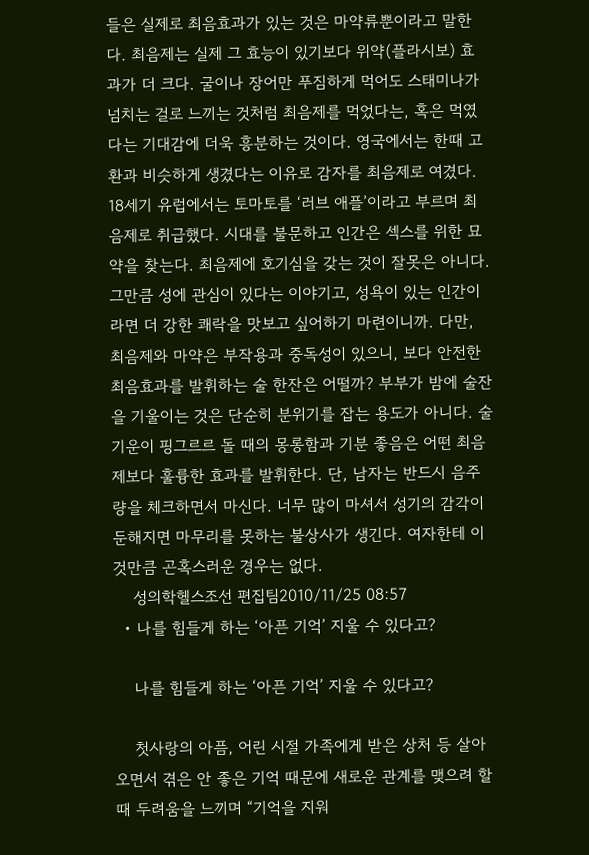들은 실제로 최음효과가 있는 것은 마약류뿐이라고 말한다. 최음제는 실제 그 효능이 있기보다 위약(플라시보) 효과가 더 크다. 굴이나 장어만 푸짐하게 먹어도 스태미나가 넘치는 걸로 느끼는 것처럼 최음제를 먹었다는, 혹은 먹였다는 기대감에 더욱 흥분하는 것이다. 영국에서는 한때 고환과 비슷하게 생겼다는 이유로 감자를 최음제로 여겼다. 18세기 유럽에서는 토마토를 ‘러브 애플’이라고 부르며 최음제로 취급했다. 시대를 불문하고 인간은 섹스를 위한 묘약을 찾는다. 최음제에 호기심을 갖는 것이 잘못은 아니다. 그만큼 성에 관심이 있다는 이야기고, 성욕이 있는 인간이라면 더 강한 쾌락을 맛보고 싶어하기 마련이니까. 다만, 최음제와 마약은 부작용과 중독성이 있으니, 보다 안전한 최음효과를 발휘하는 술 한잔은 어떨까? 부부가 밤에 술잔을 기울이는 것은 단순히 분위기를 잡는 용도가 아니다. 술 기운이 핑그르르 돌 때의 몽롱함과 기분 좋음은 어떤 최음제보다 훌륭한 효과를 발휘한다. 단, 남자는 반드시 음주량을 체크하면서 마신다. 너무 많이 마셔서 성기의 감각이 둔해지면 마무리를 못하는 불상사가 생긴다. 여자한테 이것만큼 곤혹스러운 경우는 없다.
    성의학헬스조선 편집팀2010/11/25 08:57
  • 나를 힘들게 하는 ‘아픈 기억’ 지울 수 있다고?

    나를 힘들게 하는 ‘아픈 기억’ 지울 수 있다고?

    첫사랑의 아픔, 어린 시절 가족에게 받은 상처 등 살아오면서 겪은 안 좋은 기억 때문에 새로운 관계를 맺으려 할 때 두려움을 느끼며 “기억을 지워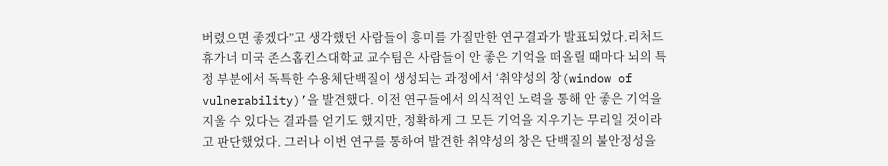버렸으면 좋겠다”고 생각했던 사람들이 흥미를 가질만한 연구결과가 발표되었다.리처드 휴가너 미국 존스홉킨스대학교 교수팀은 사람들이 안 좋은 기억을 떠올릴 때마다 뇌의 특정 부분에서 독특한 수용체단백질이 생성되는 과정에서 ‘취약성의 창(window of vulnerability)’을 발견했다. 이전 연구들에서 의식적인 노력을 통해 안 좋은 기억을 지울 수 있다는 결과를 얻기도 했지만, 정확하게 그 모든 기억을 지우기는 무리일 것이라고 판단했었다. 그러나 이번 연구를 통하여 발견한 취약성의 창은 단백질의 불안정성을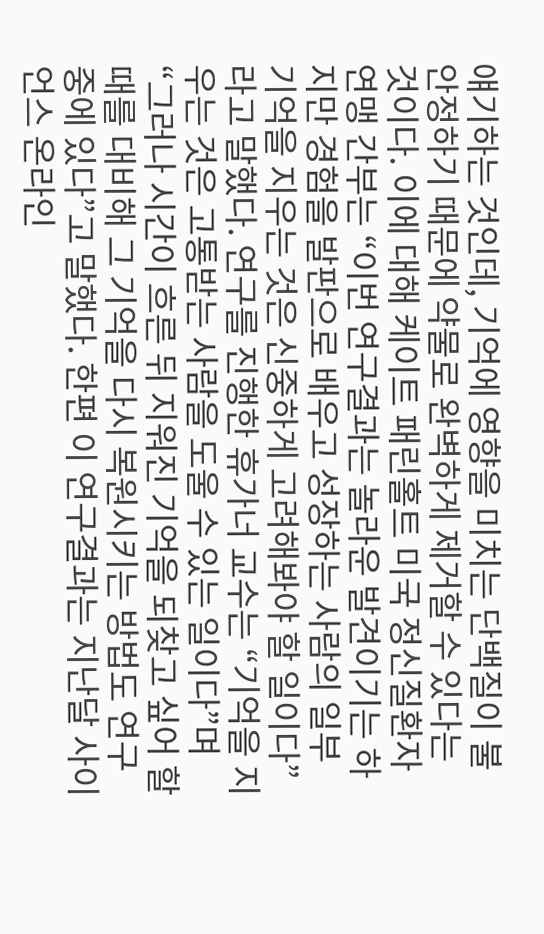얘기하는 것인데, 기억에 영향을 미치는 단백질이 불안정하기 때문에 약물로 완벽하게 제거할 수 있다는 것이다. 이에 대해 케이트 패린홀트 미국 정신질환자연맹 간부는 “이번 연구결과는 놀라운 발견이기는 하지만 경험을 발판으로 배우고 성장하는 사람의 일부 기억을 지우는 것은 신중하게 고려해봐야 할 일이다”라고 말했다. 연구를 진행한 휴가너 교수는 “기억을 지우는 것은 고통받는 사람을 도울 수 있는 일이다”며 “그러나 시간이 흐른 뒤 지워진 기억을 되찾고 싶어 할 때를 대비해 그 기억을 다시 복원시키는 방법도 연구 중에 있다”고 말했다. 한편 이 연구결과는 지난달 사이언스 온라인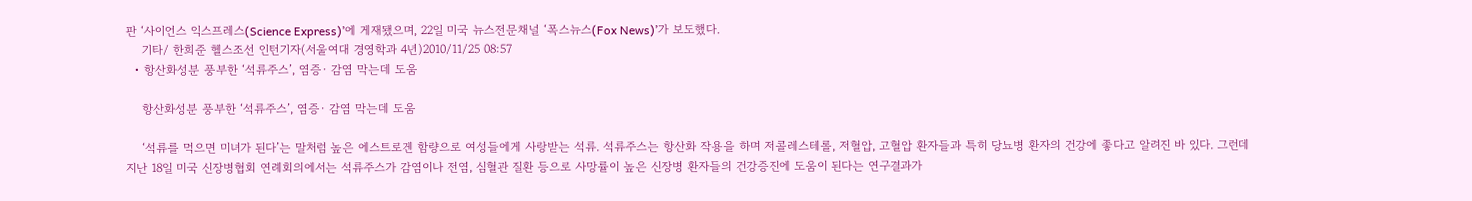판 ‘사이언스 익스프레스(Science Express)’에 게재됐으며, 22일 미국 뉴스전문채널 ‘폭스뉴스(Fox News)’가 보도했다.
    기타/ 한희준 헬스조선 인턴기자(서울여대 경영학과 4년)2010/11/25 08:57
  • 항산화성분 풍부한 ‘석류주스’, 염증· 감염 막는데 도움

    항산화성분 풍부한 ‘석류주스’, 염증· 감염 막는데 도움

    ‘석류를 먹으면 미녀가 된다’는 말처럼 높은 에스트로겐 함량으로 여성들에게 사랑받는 석류. 석류주스는 항산화 작용을 하며 저콜레스테롤, 저혈압, 고혈압 환자들과 특히 당뇨병 환자의 건강에 좋다고 알려진 바 있다. 그런데 지난 18일 미국 신장병협회 연례회의에서는 석류주스가 감염이나 전염, 심혈관 질환 등으로 사망률이 높은 신장병 환자들의 건강증진에 도움이 된다는 연구결과가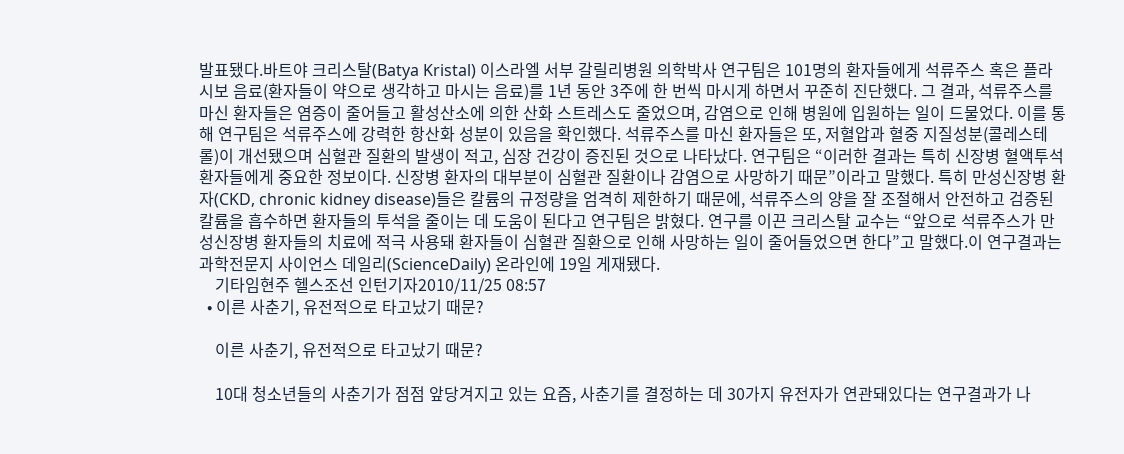발표됐다.바트야 크리스탈(Batya Kristal) 이스라엘 서부 갈릴리병원 의학박사 연구팀은 101명의 환자들에게 석류주스 혹은 플라시보 음료(환자들이 약으로 생각하고 마시는 음료)를 1년 동안 3주에 한 번씩 마시게 하면서 꾸준히 진단했다. 그 결과, 석류주스를 마신 환자들은 염증이 줄어들고 활성산소에 의한 산화 스트레스도 줄었으며, 감염으로 인해 병원에 입원하는 일이 드물었다. 이를 통해 연구팀은 석류주스에 강력한 항산화 성분이 있음을 확인했다. 석류주스를 마신 환자들은 또, 저혈압과 혈중 지질성분(콜레스테롤)이 개선됐으며 심혈관 질환의 발생이 적고, 심장 건강이 증진된 것으로 나타났다. 연구팀은 “이러한 결과는 특히 신장병 혈액투석 환자들에게 중요한 정보이다. 신장병 환자의 대부분이 심혈관 질환이나 감염으로 사망하기 때문”이라고 말했다. 특히 만성신장병 환자(CKD, chronic kidney disease)들은 칼륨의 규정량을 엄격히 제한하기 때문에, 석류주스의 양을 잘 조절해서 안전하고 검증된 칼륨을 흡수하면 환자들의 투석을 줄이는 데 도움이 된다고 연구팀은 밝혔다. 연구를 이끈 크리스탈 교수는 “앞으로 석류주스가 만성신장병 환자들의 치료에 적극 사용돼 환자들이 심혈관 질환으로 인해 사망하는 일이 줄어들었으면 한다”고 말했다.이 연구결과는 과학전문지 사이언스 데일리(ScienceDaily) 온라인에 19일 게재됐다.
    기타임현주 헬스조선 인턴기자2010/11/25 08:57
  • 이른 사춘기, 유전적으로 타고났기 때문?

    이른 사춘기, 유전적으로 타고났기 때문?

    10대 청소년들의 사춘기가 점점 앞당겨지고 있는 요즘, 사춘기를 결정하는 데 30가지 유전자가 연관돼있다는 연구결과가 나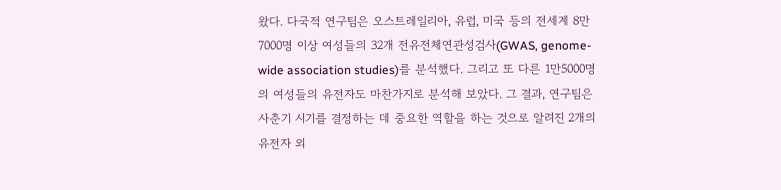왔다. 다국적 연구팀은 오스트레일리아, 유럽, 미국 등의 전세계 8만7000명 이상 여성들의 32개 전유전체연관성검사(GWAS, genome-wide association studies)를 분석했다. 그리고 또 다른 1만5000명의 여성들의 유전자도 마찬가지로 분석해 보았다. 그 결과, 연구팀은 사춘기 시기를 결정하는 데 중요한 역할을 하는 것으로 알려진 2개의 유전자 외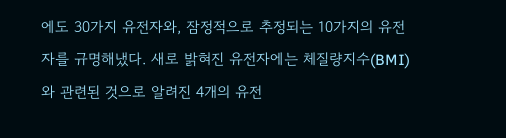에도 30가지 유전자와, 잠정적으로 추정되는 10가지의 유전자를 규명해냈다. 새로 밝혀진 유전자에는 체질량지수(BMI)와 관련된 것으로 알려진 4개의 유전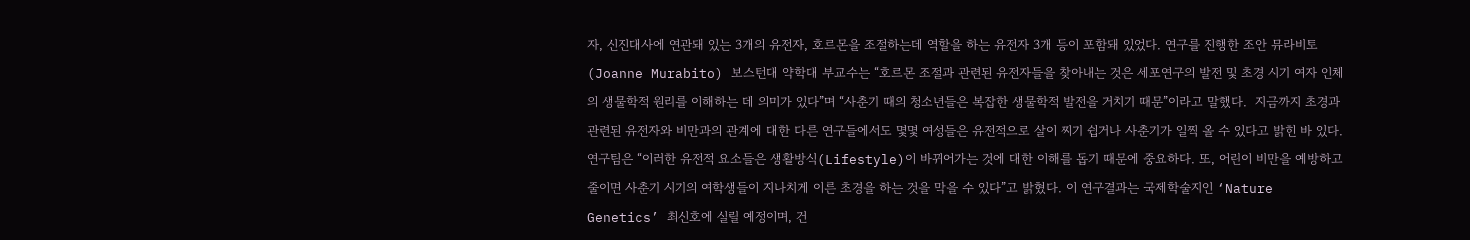자, 신진대사에 연관돼 있는 3개의 유전자, 호르몬을 조절하는데 역할을 하는 유전자 3개 등이 포함돼 있었다. 연구를 진행한 조안 뮤라비토(Joanne Murabito) 보스턴대 약학대 부교수는 “호르몬 조절과 관련된 유전자들을 찾아내는 것은 세포연구의 발전 및 초경 시기 여자 인체의 생물학적 원리를 이해하는 데 의미가 있다”며 “사춘기 때의 청소년들은 복잡한 생물학적 발전을 거치기 때문”이라고 말했다.  지금까지 초경과 관련된 유전자와 비만과의 관계에 대한 다른 연구들에서도 몇몇 여성들은 유전적으로 살이 찌기 쉽거나 사춘기가 일찍 올 수 있다고 밝힌 바 있다. 연구팀은 “이러한 유전적 요소들은 생활방식(Lifestyle)이 바뀌어가는 것에 대한 이해를 돕기 때문에 중요하다. 또, 어린이 비만을 예방하고 줄이면 사춘기 시기의 여학생들이 지나치게 이른 초경을 하는 것을 막을 수 있다”고 밝혔다. 이 연구결과는 국제학술지인 ‘Nature Genetics’ 최신호에 실릴 예정이며, 건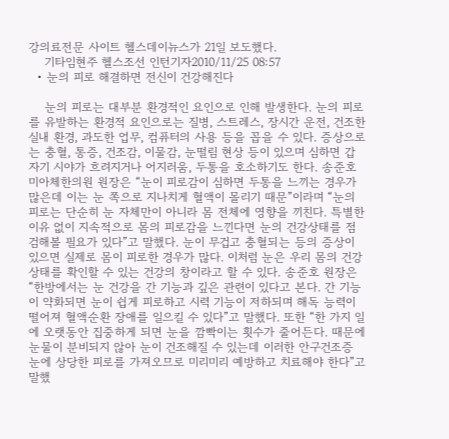강의료전문 사이트 헬스데이뉴스가 21일 보도했다.
    기타임현주 헬스조선 인턴기자2010/11/25 08:57
  • 눈의 피로 해결하면 전신이 건강해진다

    눈의 피로는 대부분 환경적인 요인으로 인해 발생한다. 눈의 피로를 유발하는 환경적 요인으로는 질병, 스트레스, 장시간 운전, 건조한 실내 환경, 과도한 업무, 컴퓨터의 사용 등을 꼽을 수 있다. 증상으로는 충혈, 통증, 건조감, 이물감, 눈떨림 현상 등이 있으며 심하면 갑자기 시야가 흐려지거나 어지러움, 두통을 호소하기도 한다. 송준호 미아체한의원 원장은 “눈이 피로감이 심하면 두통을 느끼는 경우가 많은데 이는 눈 쪽으로 지나치게 혈액이 몰리기 때문”이라며 “눈의 피로는 단순히 눈 자체만이 아니라 몸 전체에 영향을 끼친다. 특별한 이유 없이 지속적으로 몸의 피로감을 느낀다면 눈의 건강상태를 점검해볼 필요가 있다”고 말했다. 눈이 무겁고 충혈되는 등의 증상이 있으면 실제로 몸이 피로한 경우가 많다. 이처럼 눈은 우리 몸의 건강상태를 확인할 수 있는 건강의 창이라고 할 수 있다. 송준호 원장은 “한방에서는 눈 건강을 간 기능과 깊은 관련이 있다고 본다. 간 기능이 약화되면 눈이 쉽게 피로하고 시력 기능이 저하되며 해독 능력이 떨어져 혈액순환 장애를 일으킬 수 있다”고 말했다. 또한 “한 가지 일에 오랫동안 집중하게 되면 눈을 깜빡이는 횟수가 줄어든다. 때문에 눈물이 분비되지 않아 눈이 건조해질 수 있는데 이러한 안구건조증 눈에 상당한 피로를 가져오므로 미리미리 예방하고 치료해야 한다”고 말했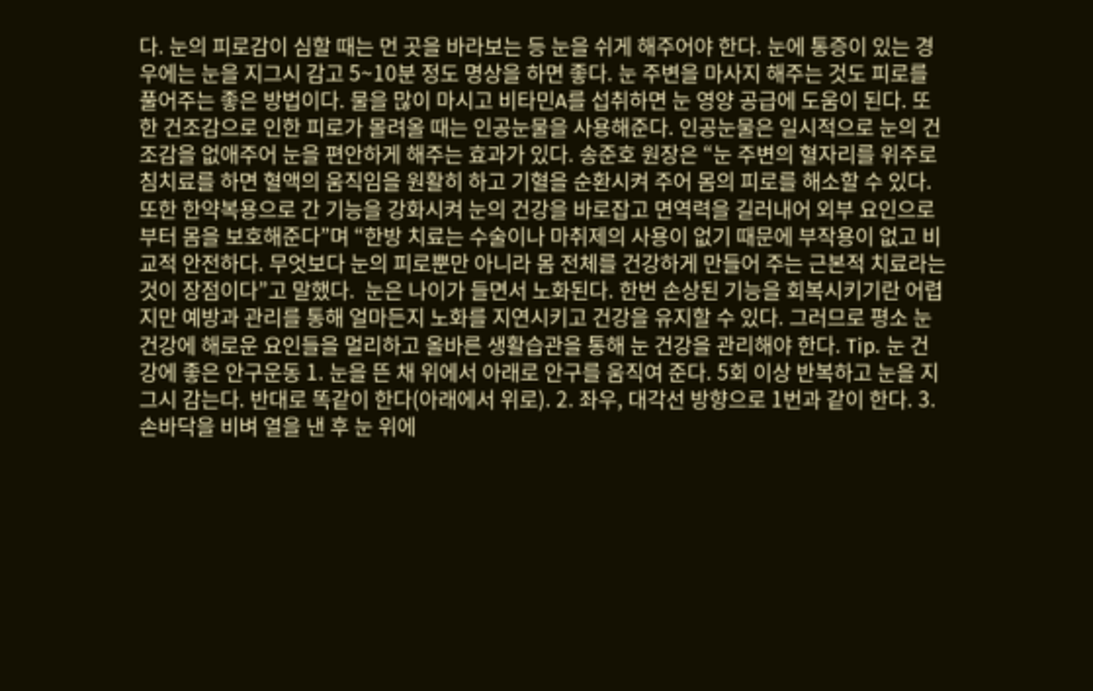다. 눈의 피로감이 심할 때는 먼 곳을 바라보는 등 눈을 쉬게 해주어야 한다. 눈에 통증이 있는 경우에는 눈을 지그시 감고 5~10분 정도 명상을 하면 좋다. 눈 주변을 마사지 해주는 것도 피로를 풀어주는 좋은 방법이다. 물을 많이 마시고 비타민A를 섭취하면 눈 영양 공급에 도움이 된다. 또한 건조감으로 인한 피로가 몰려올 때는 인공눈물을 사용해준다. 인공눈물은 일시적으로 눈의 건조감을 없애주어 눈을 편안하게 해주는 효과가 있다. 송준호 원장은 “눈 주변의 혈자리를 위주로 침치료를 하면 혈액의 움직임을 원활히 하고 기혈을 순환시켜 주어 몸의 피로를 해소할 수 있다. 또한 한약복용으로 간 기능을 강화시켜 눈의 건강을 바로잡고 면역력을 길러내어 외부 요인으로부터 몸을 보호해준다”며 “한방 치료는 수술이나 마취제의 사용이 없기 때문에 부작용이 없고 비교적 안전하다. 무엇보다 눈의 피로뿐만 아니라 몸 전체를 건강하게 만들어 주는 근본적 치료라는 것이 장점이다”고 말했다.  눈은 나이가 들면서 노화된다. 한번 손상된 기능을 회복시키기란 어렵지만 예방과 관리를 통해 얼마든지 노화를 지연시키고 건강을 유지할 수 있다. 그러므로 평소 눈 건강에 해로운 요인들을 멀리하고 올바른 생활습관을 통해 눈 건강을 관리해야 한다. Tip. 눈 건강에 좋은 안구운동 1. 눈을 뜬 채 위에서 아래로 안구를 움직여 준다. 5회 이상 반복하고 눈을 지그시 감는다. 반대로 똑같이 한다(아래에서 위로). 2. 좌우, 대각선 방향으로 1번과 같이 한다. 3. 손바닥을 비벼 열을 낸 후 눈 위에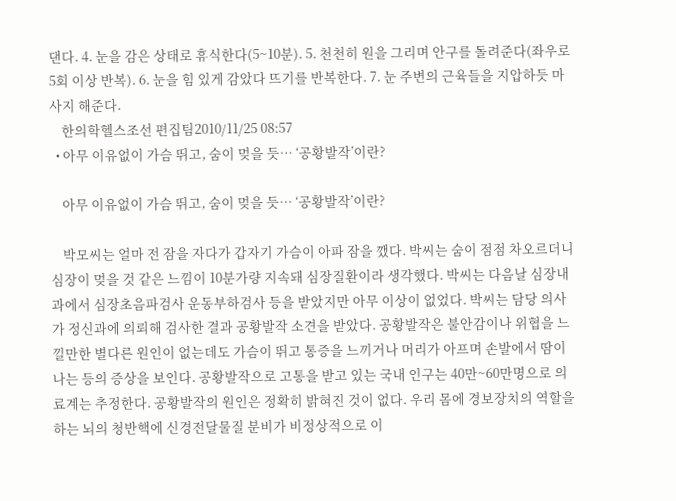댄다. 4. 눈을 감은 상태로 휴식한다(5~10분). 5. 천천히 원을 그리며 안구를 돌려준다(좌우로 5회 이상 반복). 6. 눈을 힘 있게 감았다 뜨기를 반복한다. 7. 눈 주변의 근육들을 지압하듯 마사지 해준다.
    한의학헬스조선 편집팀2010/11/25 08:57
  • 아무 이유없이 가슴 뛰고, 숨이 멎을 듯… ‘공황발작’이란?

    아무 이유없이 가슴 뛰고, 숨이 멎을 듯… ‘공황발작’이란?

    박모씨는 얼마 전 잠을 자다가 갑자기 가슴이 아파 잠을 깼다. 박씨는 숨이 점점 차오르더니 심장이 멎을 것 같은 느낌이 10분가량 지속돼 심장질환이라 생각했다. 박씨는 다음날 심장내과에서 심장초음파검사 운동부하검사 등을 받았지만 아무 이상이 없었다. 박씨는 담당 의사가 정신과에 의뢰해 검사한 결과 공황발작 소견을 받았다. 공황발작은 불안감이나 위협을 느낄만한 별다른 원인이 없는데도 가슴이 뛰고 통증을 느끼거나 머리가 아프며 손발에서 땀이 나는 등의 증상을 보인다. 공황발작으로 고통을 받고 있는 국내 인구는 40만~60만명으로 의료계는 추정한다. 공황발작의 원인은 정확히 밝혀진 것이 없다. 우리 몸에 경보장치의 역할을 하는 뇌의 청반핵에 신경전달물질 분비가 비정상적으로 이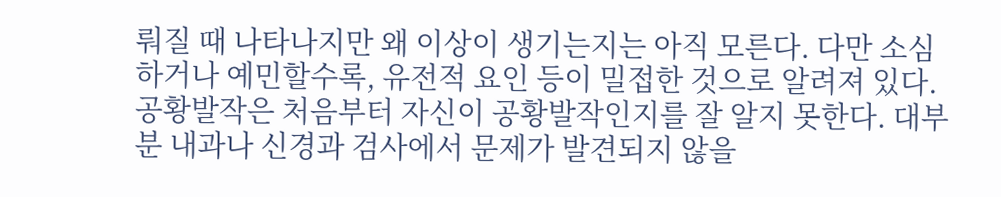뤄질 때 나타나지만 왜 이상이 생기는지는 아직 모른다. 다만 소심하거나 예민할수록, 유전적 요인 등이 밀접한 것으로 알려져 있다. 공황발작은 처음부터 자신이 공황발작인지를 잘 알지 못한다. 대부분 내과나 신경과 검사에서 문제가 발견되지 않을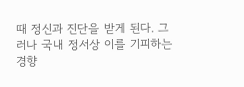때 정신과 진단을 받게 된다. 그러나 국내 정서상 이를 기피하는 경향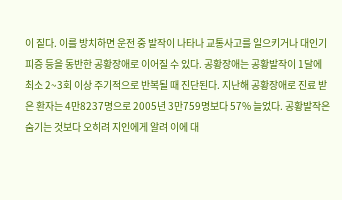이 짙다. 이를 방치하면 운전 중 발작이 나타나 교통사고를 일으키거나 대인기피증 등을 동반한 공황장애로 이어질 수 있다. 공황장애는 공황발작이 1달에 최소 2~3회 이상 주기적으로 반복될 때 진단된다. 지난해 공황장애로 진료 받은 환자는 4만8237명으로 2005년 3만759명보다 57% 늘었다. 공황발작은 숨기는 것보다 오히려 지인에게 알려 이에 대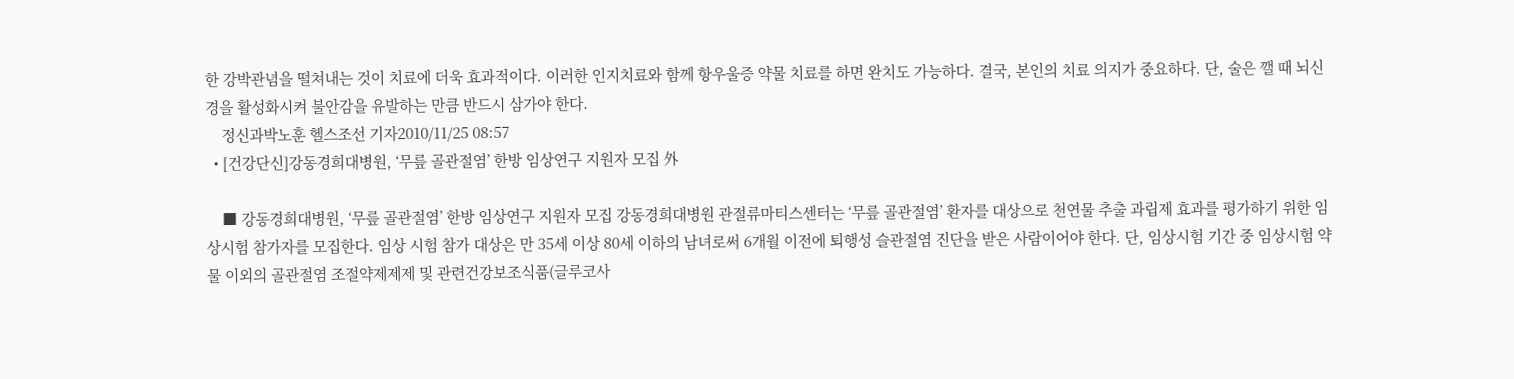한 강박관념을 떨쳐내는 것이 치료에 더욱 효과적이다. 이러한 인지치료와 함께 항우울증 약물 치료를 하면 완치도 가능하다. 결국, 본인의 치료 의지가 중요하다. 단, 술은 깰 때 뇌신경을 활성화시켜 불안감을 유발하는 만큼 반드시 삼가야 한다.
    정신과박노훈 헬스조선 기자2010/11/25 08:57
  • [건강단신]강동경희대병원, ‘무릎 골관절염’ 한방 임상연구 지원자 모집 外

    ■ 강동경희대병원, ‘무릎 골관절염’ 한방 임상연구 지원자 모집 강동경희대병원 관절류마티스센터는 ‘무릎 골관절염’ 환자를 대상으로 천연물 추출 과립제 효과를 평가하기 위한 임상시험 참가자를 모집한다. 임상 시험 참가 대상은 만 35세 이상 80세 이하의 남녀로써 6개월 이전에 퇴행성 슬관절염 진단을 받은 사람이어야 한다. 단, 임상시험 기간 중 임상시험 약물 이외의 골관절염 조절약제제제 및 관련건강보조식품(글루코사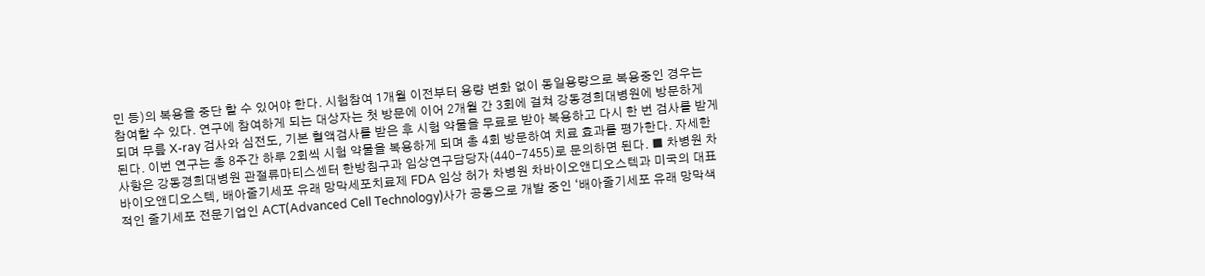민 등)의 복용을 중단 할 수 있어야 한다. 시험참여 1개월 이전부터 용량 변화 없이 동일용량으로 복용중인 경우는 참여할 수 있다. 연구에 참여하게 되는 대상자는 첫 방문에 이어 2개월 간 3회에 걸쳐 강동경희대병원에 방문하게 되며 무릎 X-ray 검사와 심전도, 기본 혈액검사를 받은 후 시험 약물을 무료로 받아 복용하고 다시 한 번 검사를 받게 된다. 이번 연구는 총 8주간 하루 2회씩 시험 약물을 복용하게 되며 총 4회 방문하여 치료 효과를 평가한다. 자세한 사항은 강동경희대병원 관절류마티스센터 한방침구과 임상연구담당자(440-7455)로 문의하면 된다. ■ 차병원 차바이오앤디오스텍, 배아줄기세포 유래 망막세포치료제 FDA 임상 허가 차병원 차바이오앤디오스텍과 미국의 대표적인 줄기세포 전문기업인 ACT(Advanced Cell Technology)사가 공동으로 개발 중인 ‘배아줄기세포 유래 망막색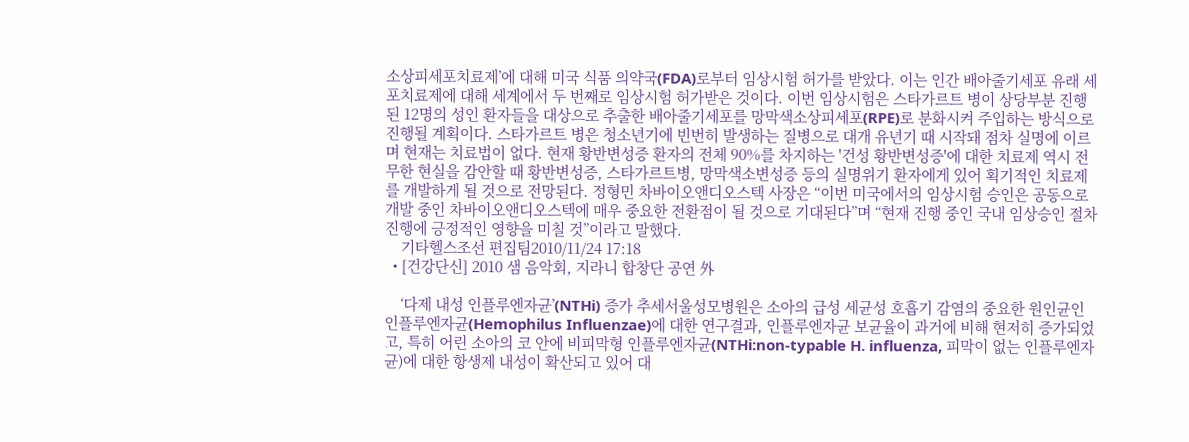소상피세포치료제’에 대해 미국 식품 의약국(FDA)로부터 임상시험 허가를 받았다. 이는 인간 배아줄기세포 유래 세포치료제에 대해 세계에서 두 번째로 임상시험 허가받은 것이다. 이번 임상시험은 스타가르트 병이 상당부분 진행된 12명의 성인 환자들을 대상으로 추출한 배아줄기세포를 망막색소상피세포(RPE)로 분화시켜 주입하는 방식으로 진행될 계획이다. 스타가르트 병은 청소년기에 빈번히 발생하는 질병으로 대개 유년기 때 시작돼 점차 실명에 이르며 현재는 치료법이 없다. 현재 황반변성증 환자의 전체 90%를 차지하는 '건성 황반변성증'에 대한 치료제 역시 전무한 현실을 감안할 때 황반변성증, 스타가르트병, 망막색소변성증 등의 실명위기 환자에게 있어 획기적인 치료제를 개발하게 될 것으로 전망된다. 정형민 차바이오앤디오스텍 사장은 “이번 미국에서의 임상시험 승인은 공동으로 개발 중인 차바이오앤디오스텍에 매우 중요한 전환점이 될 것으로 기대된다”며 “현재 진행 중인 국내 임상승인 절차 진행에 긍정적인 영향을 미칠 것”이라고 말했다.
    기타헬스조선 편집팀2010/11/24 17:18
  • [건강단신] 2010 샘 음악회, 지라니 합창단 공연 外

    ‘다제 내성 인플루엔자균’(NTHi) 증가 추세서울성모병원은 소아의 급성 세균성 호흡기 감염의 중요한 원인균인 인플루엔자균(Hemophilus Influenzae)에 대한 연구결과, 인플루엔자균 보균율이 과거에 비해 현저히 증가되었고, 특히 어린 소아의 코 안에 비피막형 인플루엔자균(NTHi:non-typable H. influenza, 피막이 없는 인플루엔자균)에 대한 항생제 내성이 확산되고 있어 대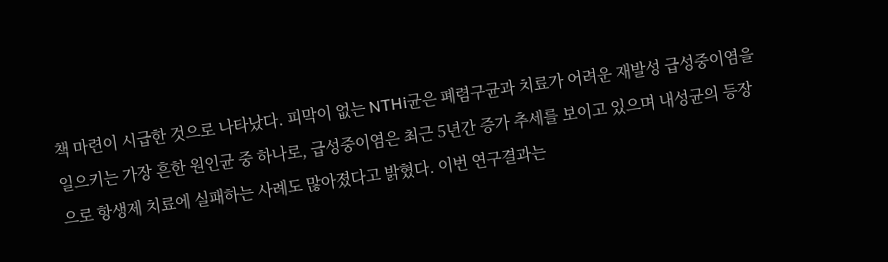책 마련이 시급한 것으로 나타났다. 피막이 없는 NTHi균은 폐렴구균과 치료가 어려운 재발성 급성중이염을 일으키는 가장 흔한 원인균 중 하나로, 급성중이염은 최근 5년간 증가 추세를 보이고 있으며 내성균의 등장으로 항생제 치료에 실패하는 사례도 많아졌다고 밝혔다. 이번 연구결과는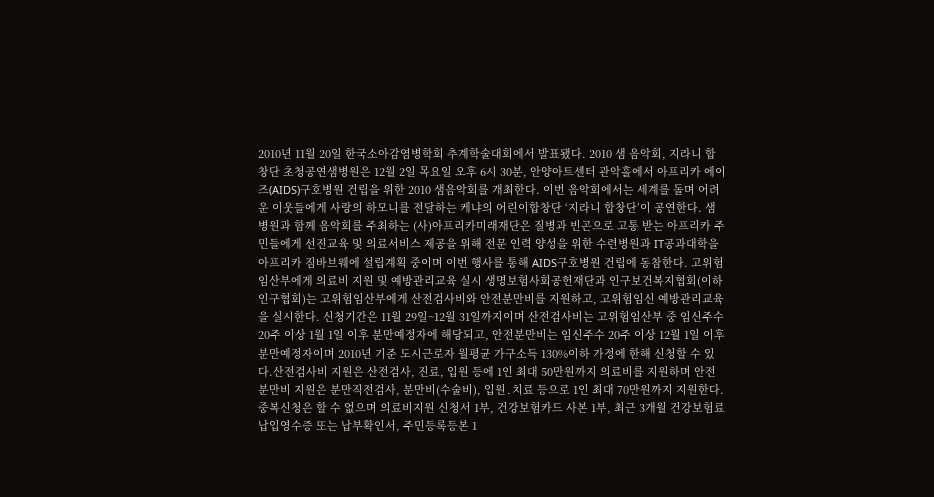2010년 11월 20일 한국소아감염병학회 추계학술대회에서 발표됐다. 2010 샘 음악회, 지라니 합창단 초청공연샘병원은 12월 2일 목요일 오후 6시 30분, 안양아트센터 관악홀에서 아프리카 에이즈(AIDS)구호병원 건립을 위한 2010 샘음악회를 개최한다. 이번 음악회에서는 세계를 돌며 어려운 이웃들에게 사랑의 하모니를 전달하는 케냐의 어린이합창단 ‘지라니 합창단’이 공연한다. 샘병원과 함께 음악회를 주최하는 (사)아프리카미래재단은 질병과 빈곤으로 고통 받는 아프리카 주민들에게 선진교육 및 의료서비스 제공을 위해 전문 인력 양성을 위한 수련병원과 IT공과대학을 아프리카 짐바브웨에 설립계획 중이며 이번 행사를 통해 AIDS구호병원 건립에 동참한다. 고위험 임산부에게 의료비 지원 및 예방관리교육 실시 생명보험사회공헌재단과 인구보건복지협회(이하 인구협회)는 고위험임산부에게 산전검사비와 안전분만비를 지원하고, 고위험임신 예방관리교육을 실시한다. 신청기간은 11월 29일~12월 31일까지이며 산전검사비는 고위험임산부 중 임신주수 20주 이상 1월 1일 이후 분만예정자에 해당되고, 안전분만비는 임신주수 20주 이상 12월 1일 이후 분만예정자이며 2010년 기준 도시근로자 월평균 가구소득 130%이하 가정에 한해 신청할 수 있다.산전검사비 지원은 산전검사, 진료, 입원 등에 1인 최대 50만원까지 의료비를 지원하며 안전분만비 지원은 분만직전검사, 분만비(수술비), 입원․치료 등으로 1인 최대 70만원까지 지원한다. 중복신청은 할 수 없으며 의료비지원 신청서 1부, 건강보험카드 사본 1부, 최근 3개월 건강보험료 납입영수증 또는 납부확인서, 주민등록등본 1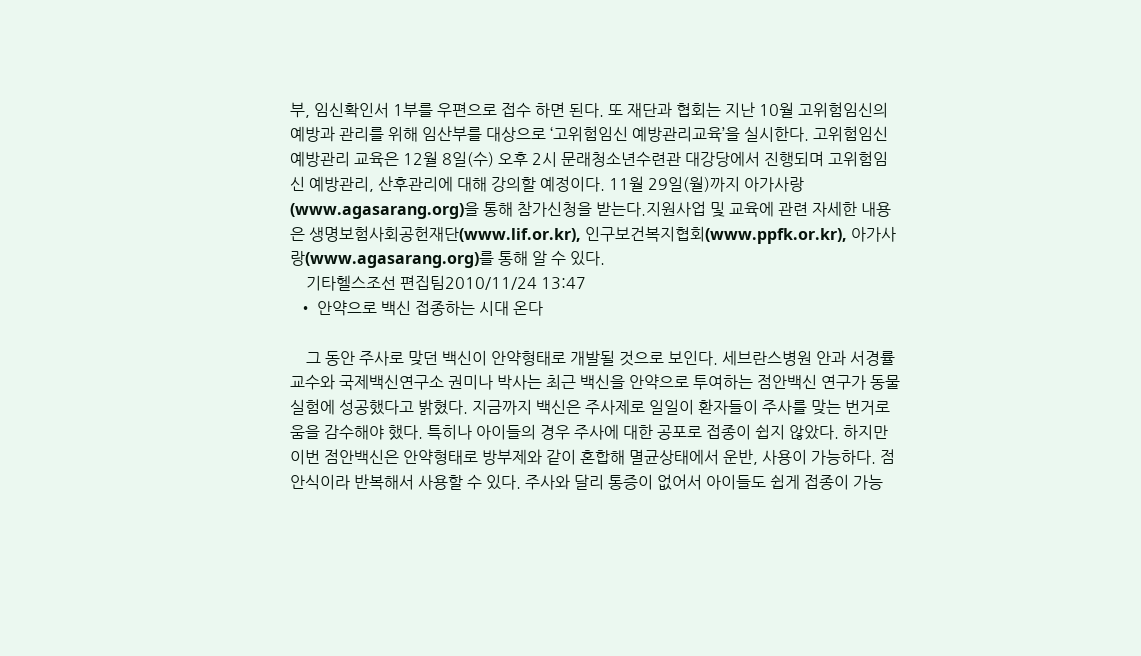부, 임신확인서 1부를 우편으로 접수 하면 된다. 또 재단과 협회는 지난 10월 고위험임신의 예방과 관리를 위해 임산부를 대상으로 ‘고위험임신 예방관리교육’을 실시한다. 고위험임신 예방관리 교육은 12월 8일(수) 오후 2시 문래청소년수련관 대강당에서 진행되며 고위험임신 예방관리, 산후관리에 대해 강의할 예정이다. 11월 29일(월)까지 아가사랑(www.agasarang.org)을 통해 참가신청을 받는다.지원사업 및 교육에 관련 자세한 내용은 생명보험사회공헌재단(www.lif.or.kr), 인구보건복지협회(www.ppfk.or.kr), 아가사랑(www.agasarang.org)를 통해 알 수 있다.
    기타헬스조선 편집팀2010/11/24 13:47
  • 안약으로 백신 접종하는 시대 온다

    그 동안 주사로 맞던 백신이 안약형태로 개발될 것으로 보인다. 세브란스병원 안과 서경률 교수와 국제백신연구소 권미나 박사는 최근 백신을 안약으로 투여하는 점안백신 연구가 동물실험에 성공했다고 밝혔다. 지금까지 백신은 주사제로 일일이 환자들이 주사를 맞는 번거로움을 감수해야 했다. 특히나 아이들의 경우 주사에 대한 공포로 접종이 쉽지 않았다. 하지만 이번 점안백신은 안약형태로 방부제와 같이 혼합해 멸균상태에서 운반, 사용이 가능하다. 점안식이라 반복해서 사용할 수 있다. 주사와 달리 통증이 없어서 아이들도 쉽게 접종이 가능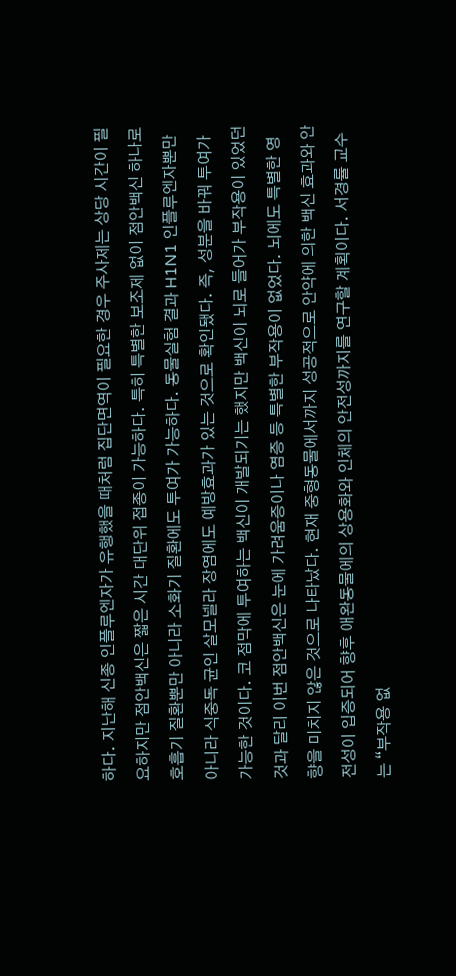하다. 지난해 신종 인플루엔자가 유행했을 때처럼 집단면역이 필요한 경우 주사제는 상당 시간이 필요하지만 점안백신은 짧은 시간 대단위 접종이 가능하다. 특히 특별한 보조제 없이 점안백신 하나로 호흡기 질환뿐만 아니라 소화기 질환에도 투여가 가능하다. 동물실험 결과 H1N1 인플루엔자뿐만 아니라 식중독 균인 살모넬라 장염에도 예방효과가 있는 것으로 확인됐다. 즉, 성분을 바꿔 투여가 가능한 것이다. 코 점막에 투여하는 백신이 개발되기는 했지만 백신이 뇌로 들어가 부작용이 있었던 것과 달리 이번 점안백신은 눈에 가려움증이나 염증 등 특별한 부작용이 없었다. 뇌에도 특별한 영향을 미치지 않은 것으로 나타났다. 현재 중형동물에서까지 성공적으로 안약에 의한 백신 효과와 안전성이 입증되어 향후 애완동물에의 상용화와 인체의 안전성까지를 연구할 계획이다. 서경률 교수는 “부작용 없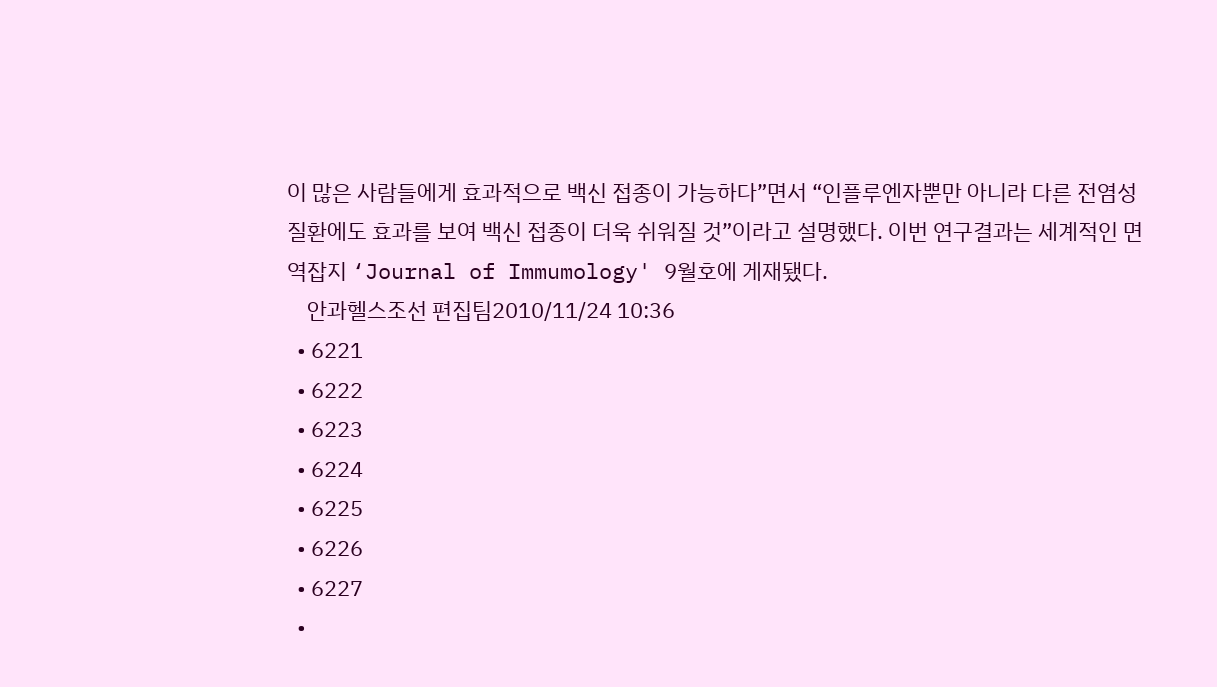이 많은 사람들에게 효과적으로 백신 접종이 가능하다”면서 “인플루엔자뿐만 아니라 다른 전염성 질환에도 효과를 보여 백신 접종이 더욱 쉬워질 것”이라고 설명했다. 이번 연구결과는 세계적인 면역잡지 ‘Journal of Immumology' 9월호에 게재됐다.
    안과헬스조선 편집팀2010/11/24 10:36
  • 6221
  • 6222
  • 6223
  • 6224
  • 6225
  • 6226
  • 6227
  •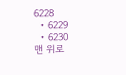6228
  • 6229
  • 6230
맨 위로